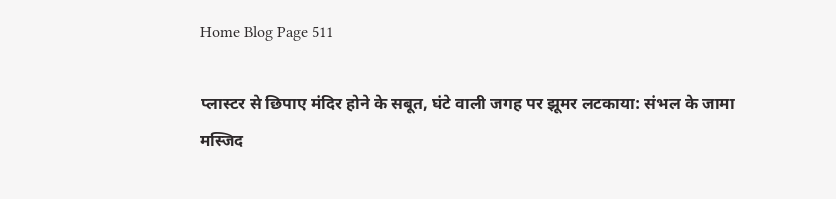Home Blog Page 511

प्लास्टर से छिपाए मंदिर होने के सबूत, घंटे वाली जगह पर झूमर लटकाया: संभल के जामा मस्जिद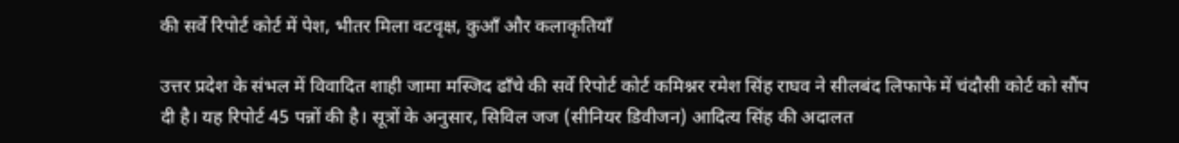की सर्वे रिपोर्ट कोर्ट में पेश, भीतर मिला वटवृक्ष, कुआँ और कलाकृतियाँ

उत्तर प्रदेश के संभल में विवादित शाही जामा मस्जिद ढाँचे की सर्वे रिपोर्ट कोर्ट कमिश्नर रमेश सिंह राघव ने सीलबंद लिफाफे में चंदौसी कोर्ट को सौंप दी है। यह रिपोर्ट 45 पन्नों की है। सूत्रों के अनुसार, सिविल जज (सीनियर डिवीजन) आदित्य सिंह की अदालत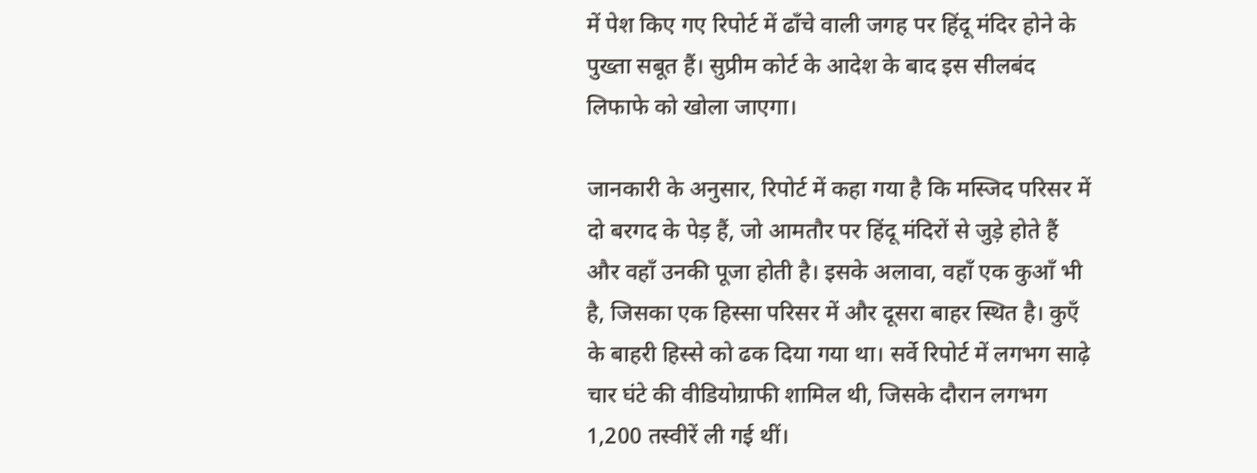में पेश किए गए रिपोर्ट में ढाँचे वाली जगह पर हिंदू मंदिर होने के पुख्ता सबूत हैं। सुप्रीम कोर्ट के आदेश के बाद इस सीलबंद लिफाफे को खोला जाएगा।

जानकारी के अनुसार, रिपोर्ट में कहा गया है कि मस्जिद परिसर में दो बरगद के पेड़ हैं, जो आमतौर पर हिंदू मंदिरों से जुड़े होते हैं और वहाँ उनकी पूजा होती है। इसके अलावा, वहाँ एक कुआँ भी है, जिसका एक हिस्सा परिसर में और दूसरा बाहर स्थित है। कुएँ के बाहरी हिस्से को ढक दिया गया था। सर्वे रिपोर्ट में लगभग साढ़े चार घंटे की वीडियोग्राफी शामिल थी, जिसके दौरान लगभग 1,200 तस्वीरें ली गई थीं।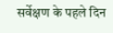सर्वेक्षण के पहले दिन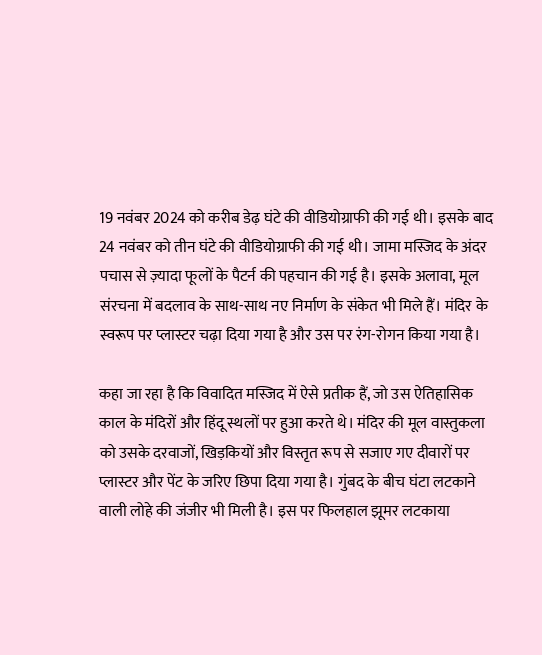19 नवंबर 2024 को करीब डेढ़ घंटे की वीडियोग्राफी की गई थी। इसके बाद 24 नवंबर को तीन घंटे की वीडियोग्राफी की गई थी। जामा मस्जिद के अंदर पचास से ज़्यादा फूलों के पैटर्न की पहचान की गई है। इसके अलावा, मूल संरचना में बदलाव के साथ-साथ नए निर्माण के संकेत भी मिले हैं। मंदिर के स्वरूप पर प्लास्टर चढ़ा दिया गया है और उस पर रंग-रोगन किया गया है।

कहा जा रहा है कि विवादित मस्जिद में ऐसे प्रतीक हैं, जो उस ऐतिहासिक काल के मंदिरों और हिंदू स्थलों पर हुआ करते थे। मंदिर की मूल वास्तुकला को उसके दरवाजों, खिड़कियों और विस्तृत रूप से सजाए गए दीवारों पर प्लास्टर और पेंट के जरिए छिपा दिया गया है। गुंबद के बीच घंटा लटकाने वाली लोहे की जंजीर भी मिली है। इस पर फिलहाल झूमर लटकाया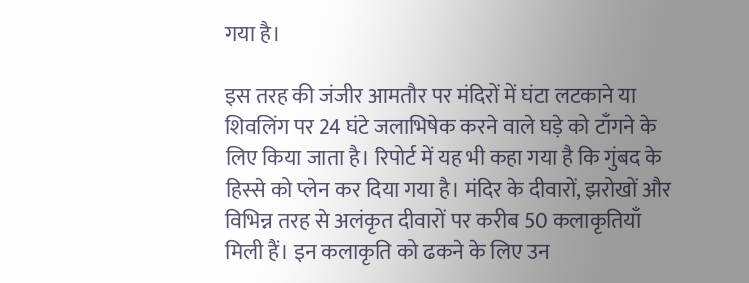गया है।

इस तरह की जंजीर आमतौर पर मंदिरों में घंटा लटकाने या शिवलिंग पर 24 घंटे जलाभिषेक करने वाले घड़े को टाँगने के लिए किया जाता है। रिपोर्ट में यह भी कहा गया है कि गुंबद के हिस्से को प्लेन कर दिया गया है। मंदिर के दीवारों, झरोखों और विभिन्न तरह से अलंकृत दीवारों पर करीब 50 कलाकृतियाँ मिली हैं। इन कलाकृति को ढकने के लिए उन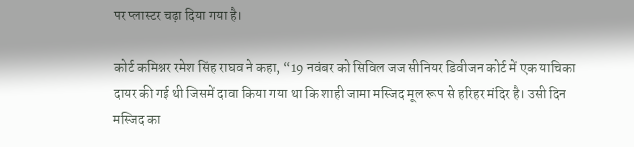पर प्लास्टर चढ़ा दिया गया है।

कोर्ट कमिश्नर रमेश सिंह राघव ने कहा, “19 नवंबर को सिविल जज सीनियर डिवीजन कोर्ट में एक याचिका दायर की गई थी जिसमें दावा किया गया था कि शाही जामा मस्जिद मूल रूप से हरिहर मंदिर है। उसी दिन मस्जिद का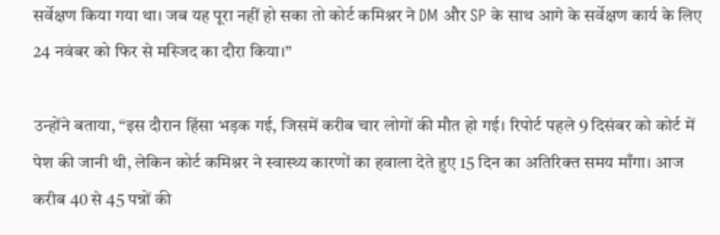सर्वेक्षण किया गया था। जब यह पूरा नहीं हो सका तो कोर्ट कमिश्नर ने DM और SP के साथ आगे के सर्वेक्षण कार्य के लिए 24 नवंबर को फिर से मस्जिद का दौरा किया।”

उन्होंने बताया, “इस दौरान हिंसा भड़क गई, जिसमें करीब चार लोगों की मौत हो गई। रिपोर्ट पहले 9 दिसंबर को कोर्ट में पेश की जानी थी, लेकिन कोर्ट कमिश्नर ने स्वास्थ्य कारणों का हवाला देते हुए 15 दिन का अतिरिक्त समय माँगा। आज करीब 40 से 45 पन्नों की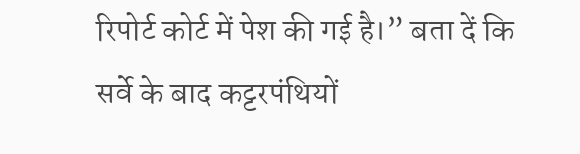रिपोर्ट कोर्ट में पेश की गई है।” बता दें कि सर्वे के बाद कट्टरपंथियों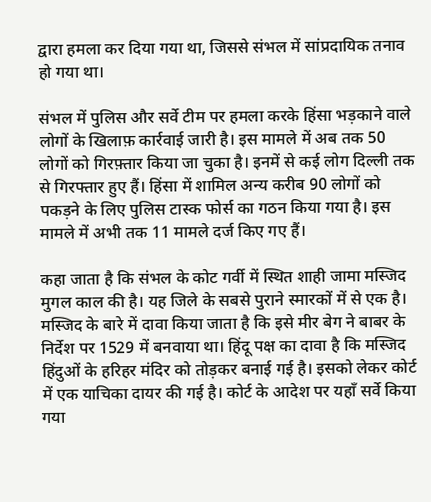द्वारा हमला कर दिया गया था, जिससे संभल में सांप्रदायिक तनाव हो गया था।

संभल में पुलिस और सर्वे टीम पर हमला करके हिंसा भड़काने वाले लोगों के खिलाफ़ कार्रवाई जारी है। इस मामले में अब तक 50 लोगों को गिरफ़्तार किया जा चुका है। इनमें से कई लोग दिल्ली तक से गिरफ्तार हुए हैं। हिंसा में शामिल अन्य करीब 90 लोगों को पकड़ने के लिए पुलिस टास्क फोर्स का गठन किया गया है। इस मामले में अभी तक 11 मामले दर्ज किए गए हैं।

कहा जाता है कि संभल के कोट गर्वी में स्थित शाही जामा मस्जिद मुगल काल की है। यह जिले के सबसे पुराने स्मारकों में से एक है। मस्जिद के बारे में दावा किया जाता है कि इसे मीर बेग ने बाबर के निर्देश पर 1529 में बनवाया था। हिंदू पक्ष का दावा है कि मस्जिद हिंदुओं के हरिहर मंदिर को तोड़कर बनाई गई है। इसको लेकर कोर्ट में एक याचिका दायर की गई है। कोर्ट के आदेश पर यहाँ सर्वे किया गया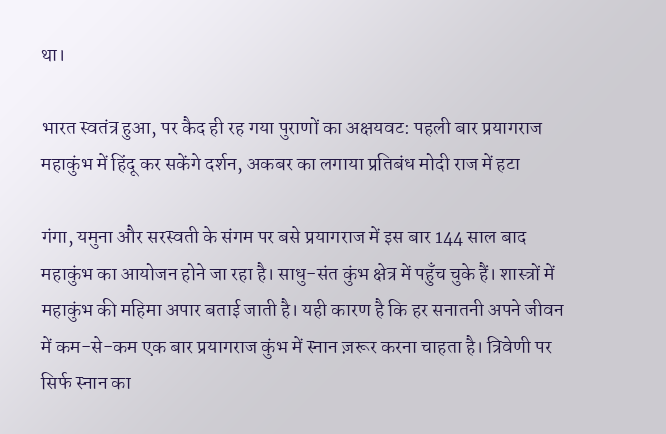था।

भारत स्वतंत्र हुआ, पर कैद ही रह गया पुराणों का अक्षयवट: पहली बार प्रयागराज महाकुंभ में हिंदू कर सकेंगे दर्शन, अकबर का लगाया प्रतिबंध मोदी राज में हटा

गंगा, यमुना और सरस्वती के संगम पर बसे प्रयागराज में इस बार 144 साल बाद महाकुंभ का आयोजन होने जा रहा है। साधु-संत कुंभ क्षेत्र में पहुँच चुके हैं। शास्त्रों में महाकुंभ की महिमा अपार बताई जाती है। यही कारण है कि हर सनातनी अपने जीवन में कम-से-कम एक बार प्रयागराज कुंभ में स्नान ज़रूर करना चाहता है। त्रिवेणी पर सिर्फ स्नान का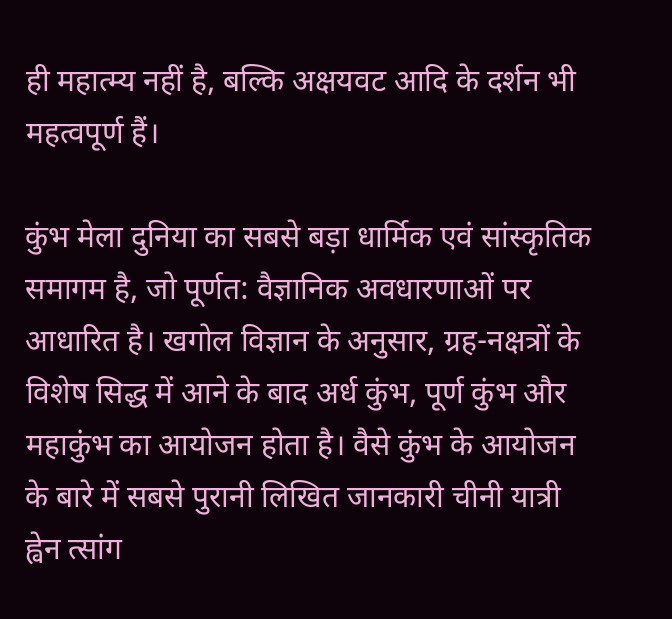ही महात्म्य नहीं है, बल्कि अक्षयवट आदि के दर्शन भी महत्वपूर्ण हैं।

कुंभ मेला दुनिया का सबसे बड़ा धार्मिक एवं सांस्कृतिक समागम है, जो पूर्णत: वैज्ञानिक अवधारणाओं पर आधारित है। खगोल विज्ञान के अनुसार, ग्रह-नक्षत्रों के विशेष सिद्ध में आने के बाद अर्ध कुंभ, पूर्ण कुंभ और महाकुंभ का आयोजन होता है। वैसे कुंभ के आयोजन के बारे में सबसे पुरानी लिखित जानकारी चीनी यात्री ह्वेन त्सांग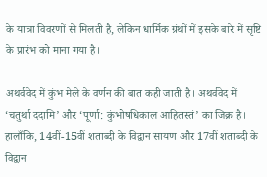के यात्रा विवरणों से मिलती है, लेकिन धार्मिक ग्रंथों में इसके बारे में सृष्टि के प्रारंभ को माना गया है।

अथर्ववेद में कुंभ मेले के वर्णन की बात कही जाती है। अथर्ववेद में ‘चतुर्था ददामि’ और ‘पूर्णा: कुंभोषधिकाल आहितस्तं’ का जिक्र है। हालाँकि, 14वीं-15वीं शताब्दी के विद्वान सायण और 17वीं शताब्दी के विद्वान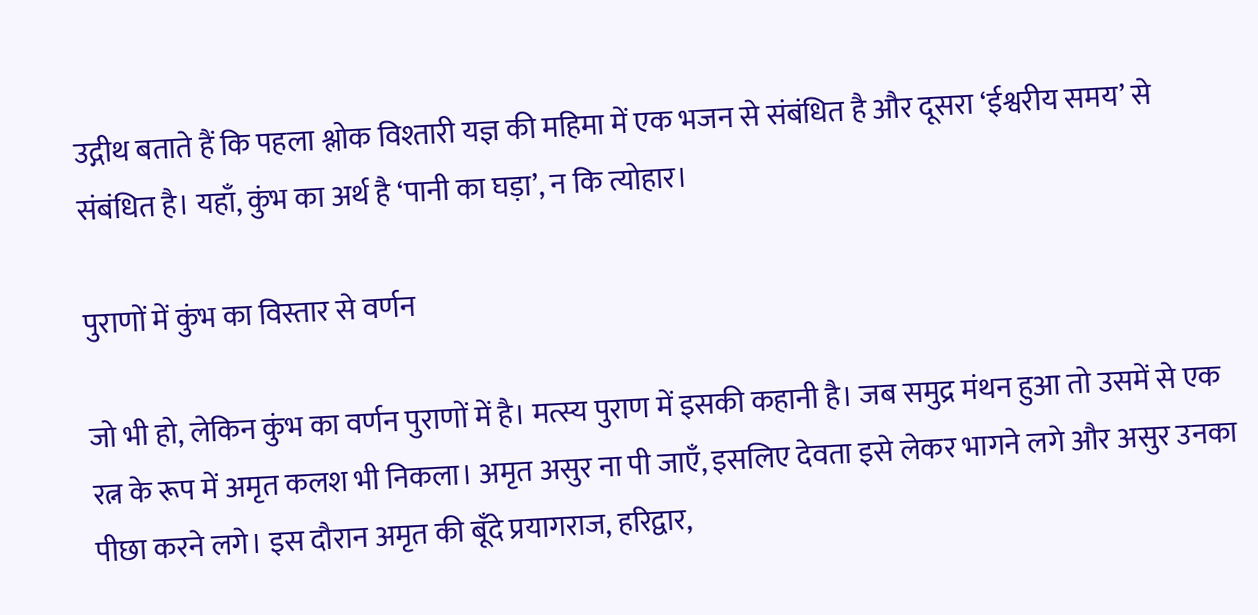उद्गीथ बताते हैं कि पहला श्लोक विश्तारी यज्ञ की महिमा में एक भजन से संबंधित है और दूसरा ‘ईश्वरीय समय’ से संबंधित है। यहाँ, कुंभ का अर्थ है ‘पानी का घड़ा’, न कि त्योहार।

पुराणों में कुंभ का विस्तार से वर्णन

जो भी हो, लेकिन कुंभ का वर्णन पुराणों में है। मत्स्य पुराण में इसकी कहानी है। जब समुद्र मंथन हुआ तो उसमें से एक रत्न के रूप में अमृत कलश भी निकला। अमृत असुर ना पी जाएँ, इसलिए देवता इसे लेकर भागने लगे और असुर उनका पीछा करने लगे। इस दौरान अमृत की बूँदे प्रयागराज, हरिद्वार,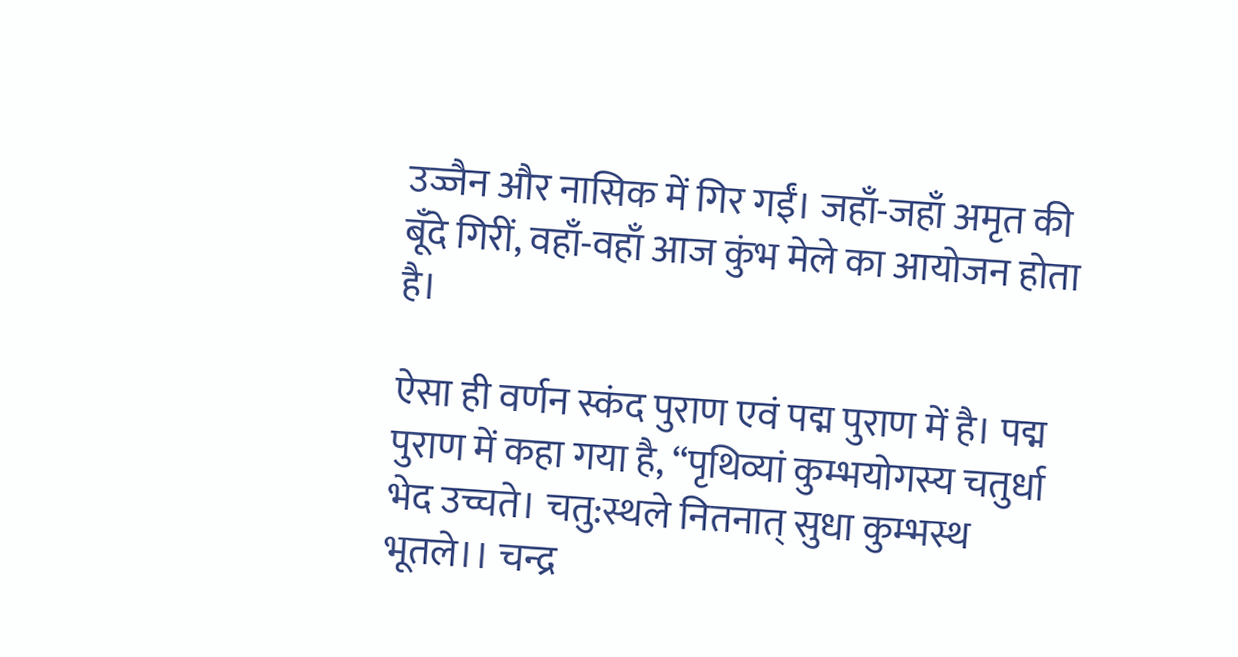उज्जैन और नासिक में गिर गईं। जहाँ-जहाँ अमृत की बूँदे गिरीं, वहाँ-वहाँ आज कुंभ मेले का आयोजन होता है।

ऐसा ही वर्णन स्कंद पुराण एवं पद्म पुराण में है। पद्म पुराण में कहा गया है, “पृथिव्यां कुम्भयोगस्य चतुर्धा भेद उच्चते। चतु:स्थले नितनात् सुधा कुम्भस्थ भूतले।। चन्द्र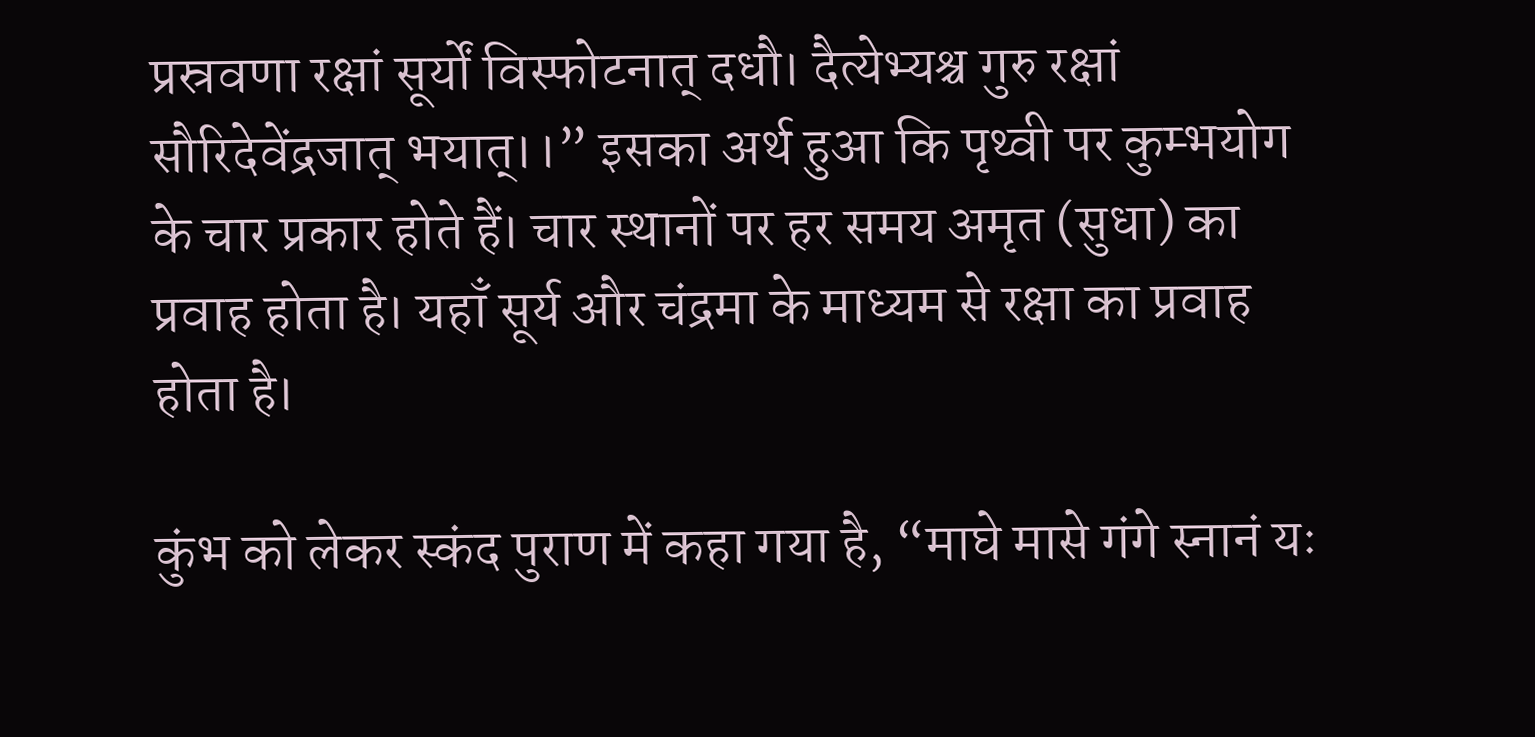प्रस्रवणा रक्षां सूर्यों विस्फोटनात् दधौ। दैत्येभ्यश्च गुरु रक्षां सौरिदेवेंद्रजात् भयात्।।” इसका अर्थ हुआ कि पृथ्वी पर कुम्भयोग के चार प्रकार होते हैं। चार स्थानों पर हर समय अमृत (सुधा) का प्रवाह होता है। यहाँ सूर्य और चंद्रमा के माध्यम से रक्षा का प्रवाह होता है।

कुंभ को लेकर स्कंद पुराण में कहा गया है, “माघे मासे गंगे स्नानं यः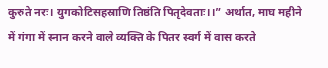कुरुते नरः। युगकोटिसहस्राणि तिष्ठंति पितृदेवताः।।” अर्थात, माघ महीने में गंगा में स्नान करने वाले व्यक्ति के पितर स्वर्ग में वास करते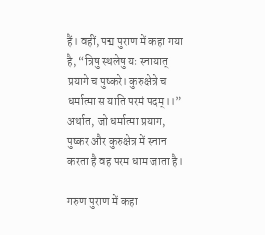हैं। वहीं, पद्म पुराण में कहा गया है, “त्रिषु स्थलेषु यः स्नायात् प्रयागे च पुष्करे। कुरुक्षेत्रे च धर्मात्मा स याति परमं पदम्।।” अर्थात, जो धर्मात्मा प्रयाग, पुष्कर और कुरुक्षेत्र में स्नान करता है वह परम धाम जाता है।

गरुण पुराण में कहा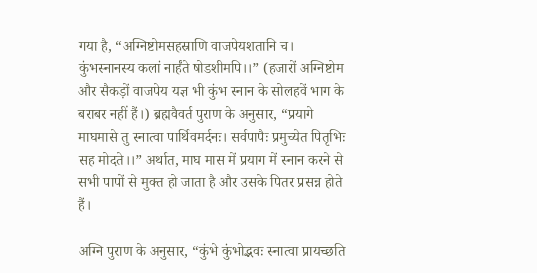गया है, “अग्निष्टोमसहस्राणि वाजपेयशतानि च। कुंभस्नानस्य कलां नार्हंते षोडशीमपि।।” (हजारों अग्निष्टोम और सैकड़ों वाजपेय यज्ञ भी कुंभ स्नान के सोलहवें भाग के बराबर नहीं हैं।) ब्रह्मवैवर्त पुराण के अनुसार, “प्रयागे माघमासे तु स्नात्वा पार्थिवमर्दनः। सर्वपापैः प्रमुच्येत पितृभिः सह मोदते।।” अर्थात, माघ मास में प्रयाग में स्नान करने से सभी पापों से मुक्त हो जाता है और उसके पितर प्रसन्न होते हैं।

अग्नि पुराण के अनुसार, “कुंभे कुंभोद्भवः स्नात्वा प्रायच्छति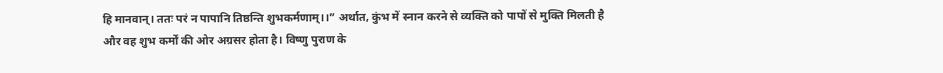हि मानवान्। ततः परं न पापानि तिष्ठन्ति शुभकर्मणाम्।।” अर्थात, कुंभ में स्नान करने से व्यक्ति को पापों से मुक्ति मिलती है और वह शुभ कर्मों की ओर अग्रसर होता है। विष्णु पुराण के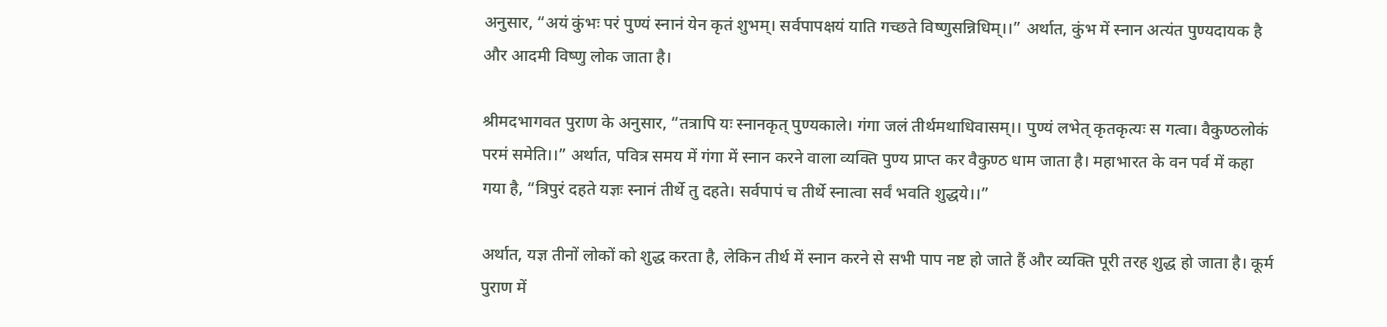अनुसार, “अयं कुंभः परं पुण्यं स्नानं येन कृतं शुभम्। सर्वपापक्षयं याति गच्छते विष्णुसन्निधिम्।।” अर्थात, कुंभ में स्नान अत्यंत पुण्यदायक है और आदमी विष्णु लोक जाता है।

श्रीमदभागवत पुराण के अनुसार, “तत्रापि यः स्नानकृत् पुण्यकाले। गंगा जलं तीर्थमथाधिवासम्।। पुण्यं लभेत् कृतकृत्यः स गत्वा। वैकुण्ठलोकं परमं समेति।।” अर्थात, पवित्र समय में गंगा में स्नान करने वाला व्यक्ति पुण्य प्राप्त कर वैकुण्ठ धाम जाता है। महाभारत के वन पर्व में कहा गया है, “त्रिपुरं दहते यज्ञः स्नानं तीर्थे तु दहते। सर्वपापं च तीर्थे स्नात्वा सर्वं भवति शुद्धये।।”

अर्थात, यज्ञ तीनों लोकों को शुद्ध करता है, लेकिन तीर्थ में स्नान करने से सभी पाप नष्ट हो जाते हैं और व्यक्ति पूरी तरह शुद्ध हो जाता है। कूर्म पुराण में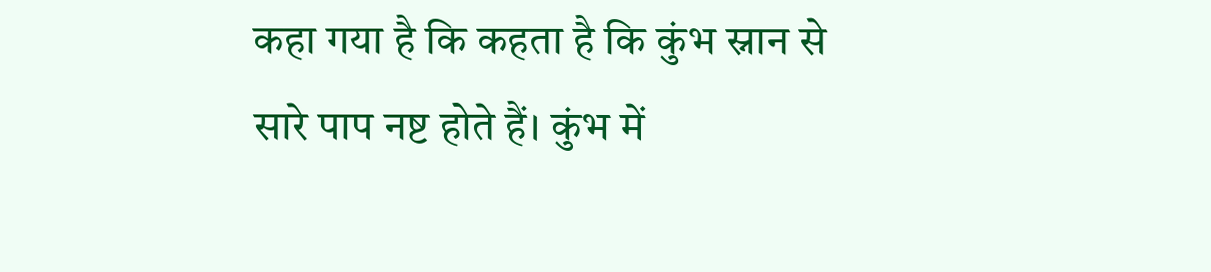कहा गया है कि कहता है कि कुंभ स्नान से सारे पाप नष्ट होते हैं। कुंभ में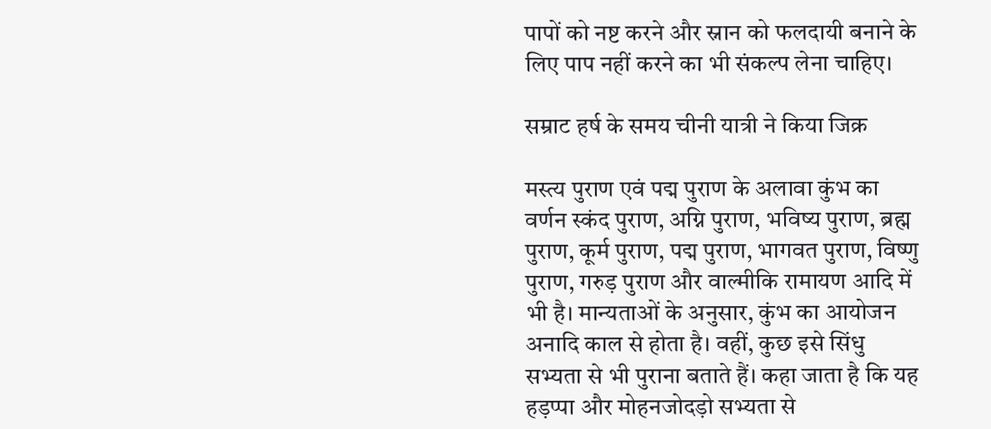पापों को नष्ट करने और स्नान को फलदायी बनाने के लिए पाप नहीं करने का भी संकल्प लेना चाहिए।

सम्राट हर्ष के समय चीनी यात्री ने किया जिक्र

मस्त्य पुराण एवं पद्म पुराण के अलावा कुंभ का वर्णन स्कंद पुराण, अग्नि पुराण, भविष्य पुराण, ब्रह्म पुराण, कूर्म पुराण, पद्म पुराण, भागवत पुराण, विष्णु पुराण, गरुड़ पुराण और वाल्मीकि रामायण आदि में भी है। मान्यताओं के अनुसार, कुंभ का आयोजन अनादि काल से होता है। वहीं, कुछ इसे सिंधु सभ्यता से भी पुराना बताते हैं। कहा जाता है कि यह हड़प्पा और मोहनजोदड़ो सभ्यता से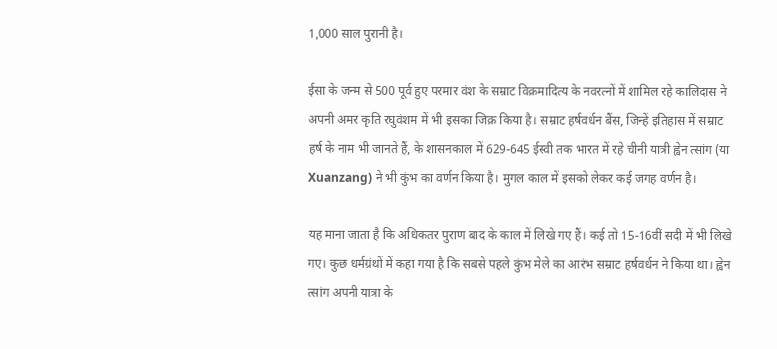1,000 साल पुरानी है।

ईसा के जन्म से 500 पूर्व हुए परमार वंश के सम्राट विक्रमादित्य के नवरत्नों में शामिल रहे कालिदास ने अपनी अमर कृति रघुवंशम में भी इसका जिक्र किया है। सम्राट हर्षवर्धन बैंस, जिन्हें इतिहास में सम्राट हर्ष के नाम भी जानते हैं, के शासनकाल में 629-645 ईस्वी तक भारत में रहे चीनी यात्री ह्वेन त्सांग (या Xuanzang) ने भी कुंभ का वर्णन किया है। मुगल काल में इसको लेकर कई जगह वर्णन है।

यह माना जाता है कि अधिकतर पुराण बाद के काल में लिखे गए हैं। कई तो 15-16वीं सदी में भी लिखे गए। कुछ धर्मग्रंथों में कहा गया है कि सबसे पहले कुंभ मेले का आरंभ सम्राट हर्षवर्धन ने किया था। ह्वेन त्सांग अपनी यात्रा के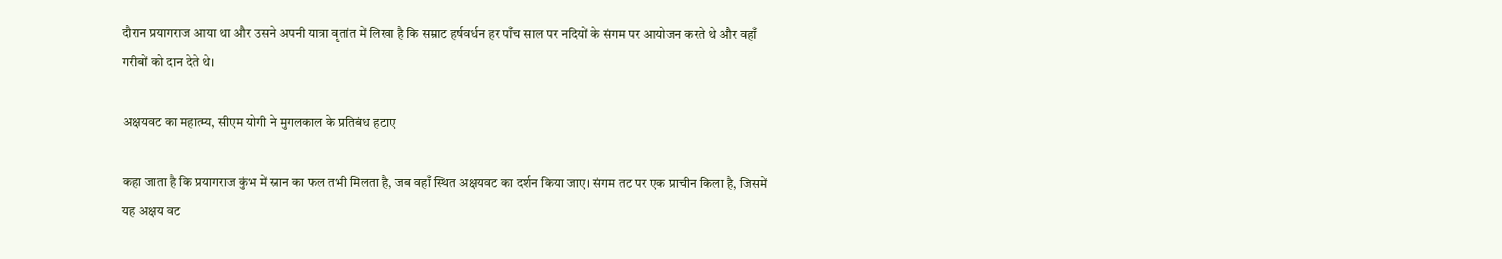दौरान प्रयागराज आया था और उसने अपनी यात्रा वृतांत में लिखा है कि सम्राट हर्षवर्धन हर पाँच साल पर नदियों के संगम पर आयोजन करते थे और वहाँ गरीबों को दान देते थे।

अक्षयवट का महात्म्य, सीएम योगी ने मुगलकाल के प्रतिबंध हटाए

कहा जाता है कि प्रयागराज कुंभ में स्नान का फल तभी मिलता है, जब वहाँ स्थित अक्षयवट का दर्शन किया जाए। संगम तट पर एक प्राचीन किला है, जिसमें यह अक्षय वट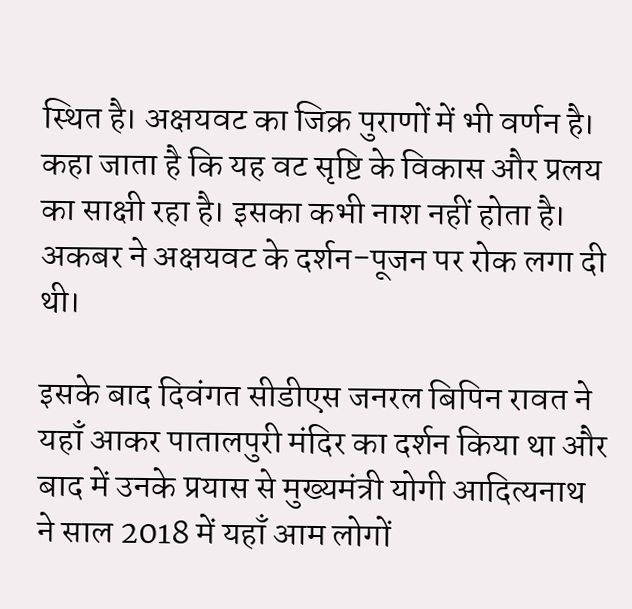स्थित है। अक्षयवट का जिक्र पुराणों में भी वर्णन है। कहा जाता है कि यह वट सृष्टि के विकास और प्रलय का साक्षी रहा है। इसका कभी नाश नहीं होता है। अकबर ने अक्षयवट के दर्शन-पूजन पर रोक लगा दी थी।

इसके बाद दिवंगत सीडीएस जनरल बिपिन रावत ने यहाँ आकर पातालपुरी मंदिर का दर्शन किया था और बाद में उनके प्रयास से मुख्यमंत्री योगी आदित्यनाथ ने साल 2018 में यहाँ आम लोगों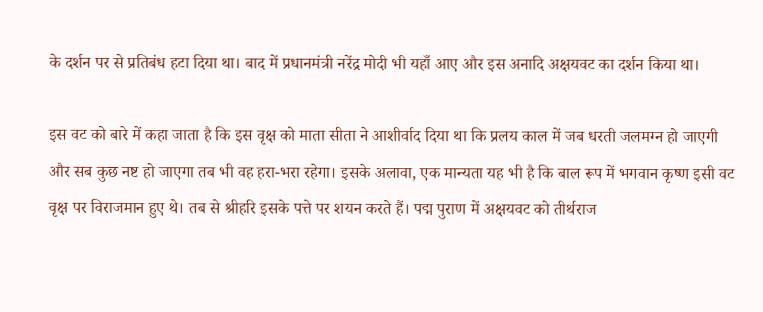के दर्शन पर से प्रतिबंध हटा दिया था। बाद में प्रधानमंत्री नरेंद्र मोदी भी यहाँ आए और इस अनादि अक्षयवट का दर्शन किया था।

इस वट को बारे में कहा जाता है कि इस वृक्ष को माता सीता ने आशीर्वाद दिया था कि प्रलय काल में जब धरती जलमग्न हो जाएगी और सब कुछ नष्ट हो जाएगा तब भी वह हरा-भरा रहेगा। इसके अलावा, एक मान्यता यह भी है कि बाल रूप में भगवान कृष्ण इसी वट वृक्ष पर विराजमान हुए थे। तब से श्रीहरि इसके पत्ते पर शयन करते हैं। पद्म पुराण में अक्षयवट को तीर्थराज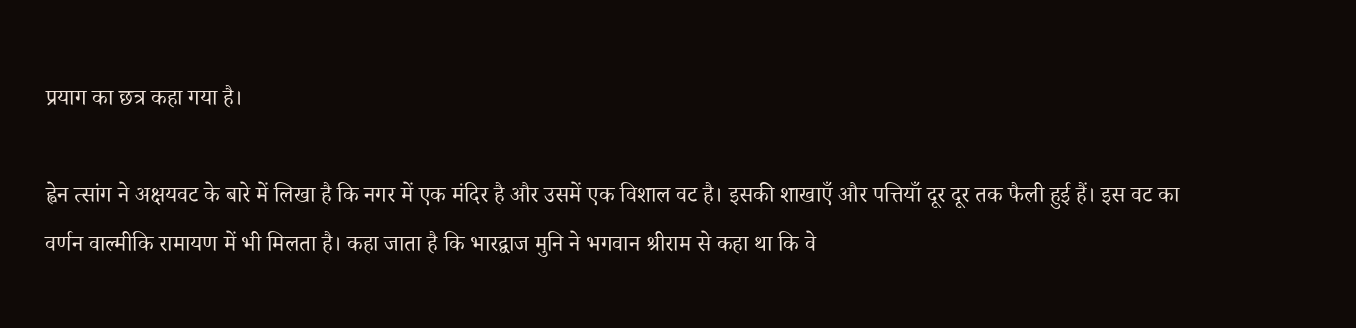प्रयाग का छत्र कहा गया है।

ह्वेन त्सांग ने अक्षयवट के बारे में लिखा है कि नगर में एक मंदिर है और उसमें एक विशाल वट है। इसकी शाखाएँ और पत्तियाँ दूर दूर तक फैली हुई हैं। इस वट का वर्णन वाल्मीकि रामायण में भी मिलता है। कहा जाता है कि भारद्वाज मुनि ने भगवान श्रीराम से कहा था कि वे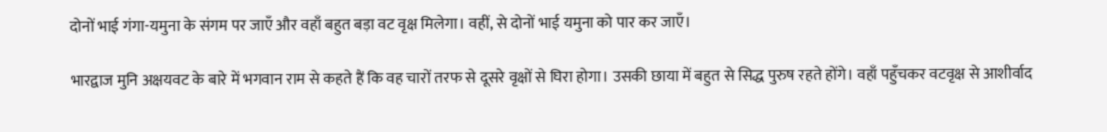दोनों भाई गंगा-यमुना के संगम पर जाएँ और वहाँ बहुत बड़ा वट वृक्ष मिलेगा। वहीं, से दोनों भाई यमुना को पार कर जाएँ।

भारद्वाज मुनि अक्षयवट के बारे में भगवान राम से कहते हैं कि वह चारों तरफ से दूसरे वृक्षों से घिरा होगा। उसकी छाया में बहुत से सिद्ध पुरुष रहते होंगे। वहाँ पहुँचकर वटवृक्ष से आशीर्वाद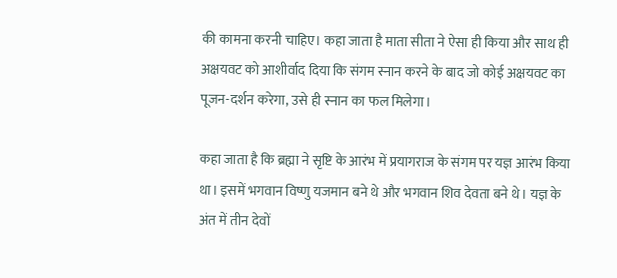की कामना करनी चाहिए। कहा जाता है माता सीता ने ऐसा ही किया और साथ ही अक्षयवट को आशीर्वाद दिया कि संगम स्नान करने के बाद जो कोई अक्षयवट का पूजन-दर्शन करेगा, उसे ही स्नान का फल मिलेगा।

कहा जाता है कि ब्रह्मा ने सृष्टि के आरंभ में प्रयागराज के संगम पर यज्ञ आरंभ किया था। इसमें भगवान विष्णु यजमान बने थे और भगवान शिव देवता बने थे। यज्ञ के अंत में तीन देवों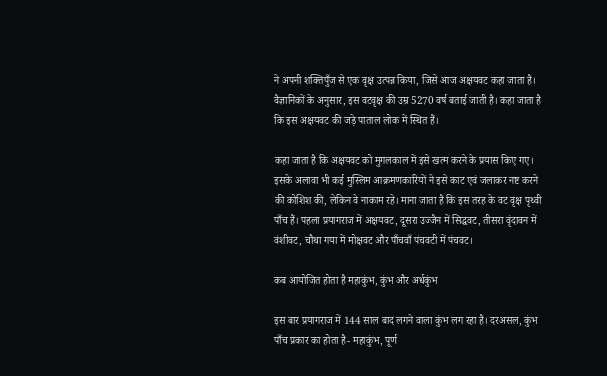ने अपनी शक्तिपुँज से एक वृक्ष उत्पन्न किया, जिसे आज अक्षयवट कहा जाता है। वैज्ञानिकों के अनुसार, इस वटवृक्ष की उम्र 5270 वर्ष बताई जाती है। कहा जाता है कि इस अक्षयवट की जड़े पाताल लोक में स्थित हैं।

कहा जाता है कि अक्षयवट को मुगलकाल में इसे खत्म करने के प्रयास किए गए। इसके अलावा भी कई मुस्लिम आक्रमणकारियों ने इसे काट एवं जलाकर नष्ट करने की कोशिश की, लेकिन वे नाकाम रहे। माना जाता है कि इस तरह के वट वृक्ष पृथ्वी पाँच हैं। पहला प्रयागराज में अक्षयवट, दूसरा उज्जैन में सिद्धवट, तीसरा वृंदावन में वंशीवट, चौथा गया में मोक्षवट और पाँचवाँ पंचवटी में पंचवट।

कब आयोजित होता है महाकुंभ, कुंभ और अर्धकुंभ

इस बार प्रयागराज में 144 साल बाद लगने वाला कुंभ लग रहा है। दरअसल, कुंभ पाँच प्रकार का होता है- महाकुंभ, पूर्ण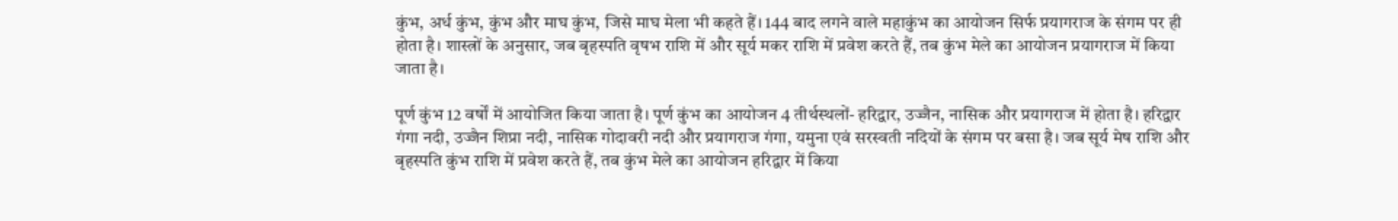कुंभ, अर्ध कुंभ, कुंभ और माघ कुंभ, जिसे माघ मेला भी कहते हैं। 144 बाद लगने वाले महाकुंभ का आयोजन सिर्फ प्रयागराज के संगम पर ही होता है। शास्त्रों के अनुसार, जब बृहस्पति वृषभ राशि में और सूर्य मकर राशि में प्रवेश करते हैं, तब कुंभ मेले का आयोजन प्रयागराज में किया जाता है।

पूर्ण कुंभ 12 वर्षों में आयोजित किया जाता है। पूर्ण कुंभ का आयोजन 4 तीर्थस्थलों- हरिद्वार, उज्जैन, नासिक और प्रयागराज में होता है। हरिद्वार गंगा नदी, उज्जैन शिप्रा नदी, नासिक गोदावरी नदी और प्रयागराज गंगा, यमुना एवं सरस्वती नदियों के संगम पर बसा है। जब सूर्य मेष राशि और बृहस्पति कुंभ राशि में प्रवेश करते हैं, तब कुंभ मेले का आयोजन हरिद्वार में किया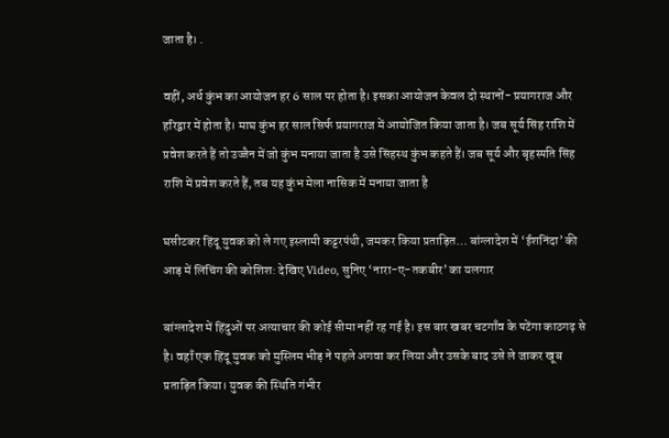जाता है। .

वहीं, अर्ध कुंभ का आयोजन हर 6 साल पर होता है। इसका आयोजन केवल दो स्थानों- प्रयागराज और हरिद्वार में होता है। माघ कुंभ हर साल सिर्फ प्रयागराज में आयोजित किया जाता है। जब सूर्य सिंह राशि में प्रवेश करते हैं तो उज्जैन में जो कुंभ मनाया जाता है उसे सिंहस्थ कुंभ कहते हैं। जब सूर्य और बृहस्पति सिंह राशि में प्रवेश करते हैं, तब यह कुंभ मेला नासिक में मनाया जाता है

घसीटकर हिंदू युवक को ले गए इस्लामी कट्टरपंथी, जमकर किया प्रताड़ित… बांग्लादेश में ‘ईशनिंदा’ की आड़ में लिंचिंग की कोशिश: देखिए Video, सुनिए ‘नारा-ए-तकबीर’ का यलगार

बांग्लादेश में हिंदुओं पर अत्याचार की कोई सीमा नहीं रह गई है। इस बार खबर चटगाँव के पटेंगा काठगढ़ से है। वहाँ एक हिंदू युवक को मुस्लिम भीड़ ने पहले अगवा कर लिया और उसके बाद उसे ले जाकर खूब प्रताड़ित किया। युवक की स्थिति गंभीर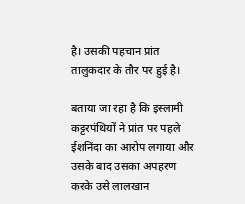है। उसकी पहचान प्रांत तालुकदार के तौर पर हुई है।

बताया जा रहा है कि इस्लामी कट्टरपंथियों ने प्रांत पर पहले ईशनिंदा का आरोप लगाया और उसके बाद उसका अपहरण करके उसे लालखान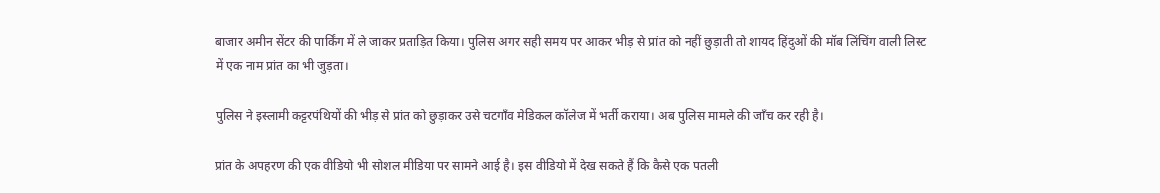बाजार अमीन सेंटर की पार्किंग में ले जाकर प्रताड़ित किया। पुलिस अगर सही समय पर आकर भीड़ से प्रांत को नहीं छुड़ाती तो शायद हिंदुओं की मॉब लिंचिंग वाली लिस्ट में एक नाम प्रांत का भी जुड़ता।

पुलिस ने इस्लामी कट्टरपंथियों की भीड़ से प्रांत को छुड़ाकर उसे चटगाँव मेडिकल कॉलेज में भर्ती कराया। अब पुलिस मामले की जाँच कर रही है।

प्रांत के अपहरण की एक वीडियो भी सोशल मीडिया पर सामने आई है। इस वीडियो में देख सकते हैं कि कैसे एक पतली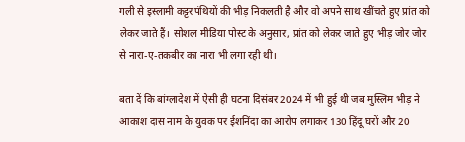गली से इस्लामी कट्टरपंथियों की भीड़ निकलती है और वो अपने साथ खींचते हुए प्रांत को लेकर जाते हैं। सोशल मीडिया पोस्ट के अनुसार, प्रांत को लेकर जाते हुए भीड़ जोर जोर से नारा-ए-तकबीर का नारा भी लगा रही थी।

बता दें कि बांग्लादेश में ऐसी ही घटना दिसंबर 2024 में भी हुई थी जब मुस्लिम भीड़ ने आकाश दास नाम के युवक पर ईशनिंदा का आरोप लगाकर 130 हिंदू घरों और 20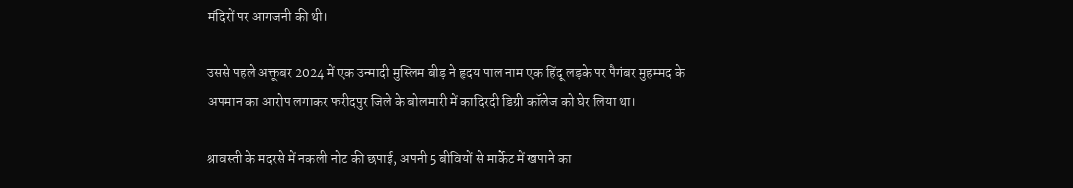मंदिरों पर आगजनी की थी।

उससे पहले अक्तूबर 2024 में एक उन्मादी मुस्लिम बीड़ ने हृदय पाल नाम एक हिंदू लड़के पर पैगंबर मुहम्मद के अपमान का आरोप लगाकर फरीदपुर जिले के बोलमारी में कादिरदी डिग्री कॉलेज को घेर लिया था।

श्रावस्ती के मदरसे में नकली नोट की छपाई, अपनी 5 बीवियों से मार्केट में खपाने का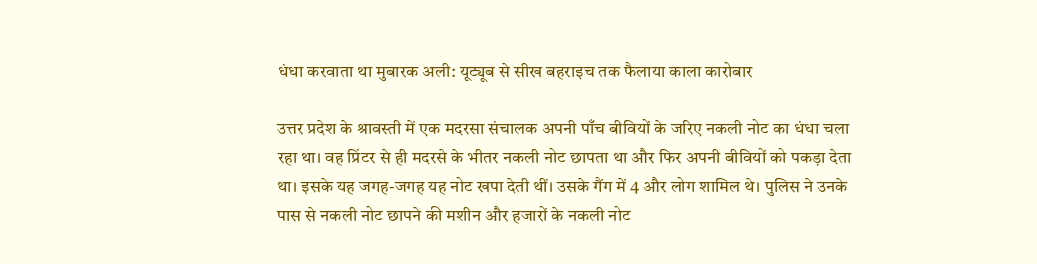धंधा करवाता था मुबारक अली: यूट्यूब से सीख बहराइच तक फैलाया काला कारोबार

उत्तर प्रदेश के श्रावस्ती में एक मदरसा संचालक अपनी पाँच बीवियों के जरिए नकली नोट का धंधा चला रहा था। वह प्रिंटर से ही मदरसे के भीतर नकली नोट छापता था और फिर अपनी बीवियों को पकड़ा देता था। इसके यह जगह-जगह यह नोट खपा देती थीं। उसके गैंग में 4 और लोग शामिल थे। पुलिस ने उनके पास से नकली नोट छापने की मशीन और हजारों के नकली नोट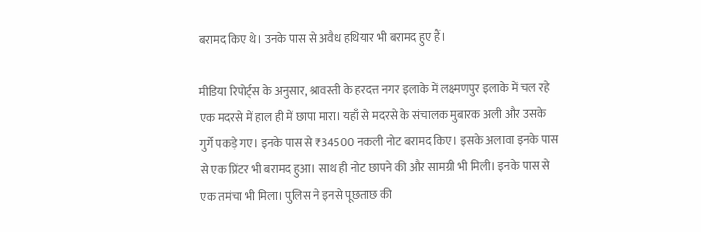बरामद किए थे। उनके पास से अवैध हथियार भी बरामद हुए हैं।

मीडिया रिपोर्ट्स के अनुसार, श्रावस्ती के हरदत्त नगर इलाके में लक्ष्मणपुर इलाके में चल रहे एक मदरसे में हाल ही में छापा मारा। यहाँ से मदरसे के संचालक मुबारक अली और उसके गुर्गे पकड़े गए। इनके पास से ₹34500 नकली नोट बरामद किए। इसके अलावा इनके पास से एक प्रिंटर भी बरामद हुआ। साथ ही नोट छापने की और सामग्री भी मिली। इनके पास से एक तमंचा भी मिला। पुलिस ने इनसे पूछताछ की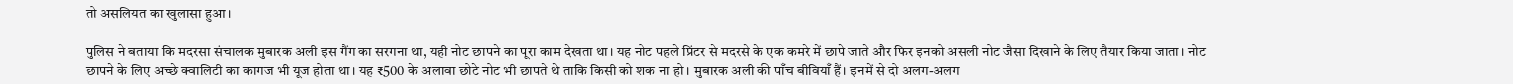तो असलियत का खुलासा हुआ।

पुलिस ने बताया कि मदरसा संचालक मुबारक अली इस गैंग का सरगना था, यही नोट छापने का पूरा काम देखता था। यह नोट पहले प्रिंटर से मदरसे के एक कमरे में छापे जाते और फिर इनको असली नोट जैसा दिखाने के लिए तैयार किया जाता। नोट छापने के लिए अच्छे क्वालिटी का कागज भी यूज होता था। यह ₹500 के अलावा छोटे नोट भी छापते थे ताकि किसी को शक ना हो। मुबारक अली की पाँच बीवियाँ हैं। इनमें से दो अलग-अलग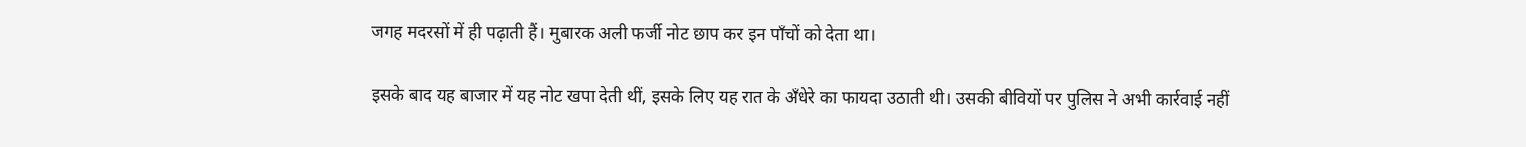जगह मदरसों में ही पढ़ाती हैं। मुबारक अली फर्जी नोट छाप कर इन पाँचों को देता था।

इसके बाद यह बाजार में यह नोट खपा देती थीं, इसके लिए यह रात के अँधेरे का फायदा उठाती थी। उसकी बीवियों पर पुलिस ने अभी कार्रवाई नहीं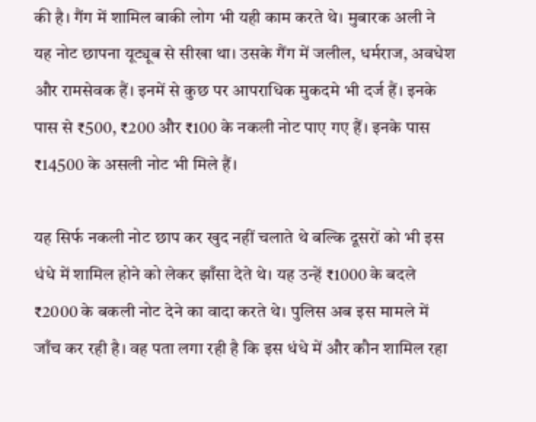की है। गैंग में शामिल बाकी लोग भी यही काम करते थे। मुबारक अली ने यह नोट छापना यूट्यूब से सीखा था। उसके गैंग में जलील, धर्मराज, अवधेश और रामसेवक हैं। इनमें से कुछ पर आपराधिक मुकदमे भी दर्ज हैं। इनके पास से ₹500, ₹200 और ₹100 के नकली नोट पाए गए हैं। इनके पास ₹14500 के असली नोट भी मिले हैं।

यह सिर्फ नकली नोट छाप कर खुद नहीं चलाते थे बल्कि दूसरों को भी इस धंधे में शामिल होने को लेकर झाँसा देते थे। यह उन्हें ₹1000 के बदले ₹2000 के बकली नोट देने का वादा करते थे। पुलिस अब इस मामले में जाँच कर रही है। वह पता लगा रही है कि इस धंधे में और कौन शामिल रहा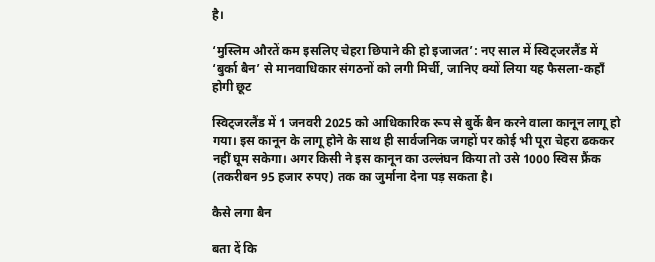है।

‘मुस्लिम औरतें कम इसलिए चेहरा छिपाने की हो इजाजत’: नए साल में स्विट्जरलैंड में ‘बुर्का बैन’ से मानवाधिकार संगठनों को लगी मिर्ची, जानिए क्यों लिया यह फैसला-कहाँ होगी छूट

स्विट्जरलैंड में 1 जनवरी 2025 को आधिकारिक रूप से बुर्के बैन करने वाला कानून लागू हो गया। इस कानून के लागू होने के साथ ही सार्वजनिक जगहों पर कोई भी पूरा चेहरा ढककर नहीं घूम सकेगा। अगर किसी ने इस कानून का उल्लंघन किया तो उसे 1000 स्विस फ्रैंक (तकरीबन 95 हजार रुपए) तक का जुर्माना देना पड़ सकता है।

कैसे लगा बैन

बता दें कि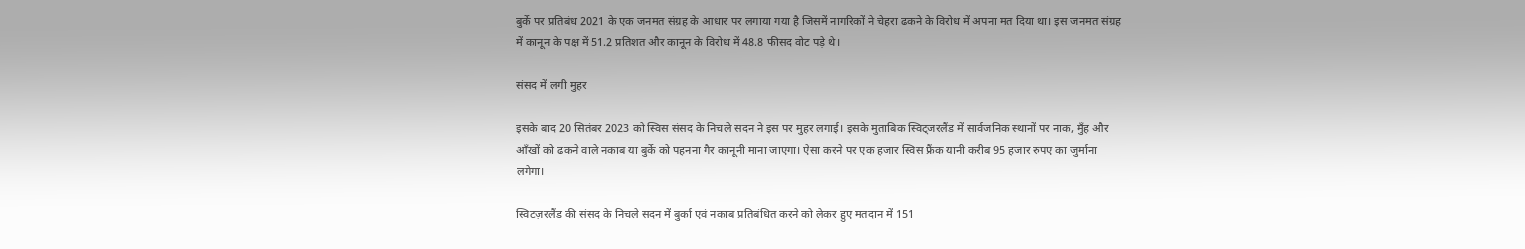बुर्के पर प्रतिबंध 2021 के एक जनमत संग्रह के आधार पर लगाया गया है जिसमें नागरिकों ने चेहरा ढकने के विरोध में अपना मत दिया था। इस जनमत संग्रह में कानून के पक्ष में 51.2 प्रतिशत और कानून के विरोध में 48.8 फीसद वोट पड़े थे।

संसद में लगी मुहर

इसके बाद 20 सितंबर 2023 को स्विस संसद के निचले सदन ने इस पर मुहर लगाई। इसके मुताबिक स्विट्जरलैंड में सार्वजनिक स्थानों पर नाक, मुँह और आँखों को ढकने वाले नकाब या बुर्के को पहनना गैर कानूनी माना जाएगा। ऐसा करने पर एक हजार स्विस फ्रैंक यानी करीब 95 हजार रुपए का जुर्माना लगेगा।

स्विटज़रलैंड की संसद के निचले सदन में बुर्का एवं नकाब प्रतिबंधित करने को लेकर हुए मतदान में 151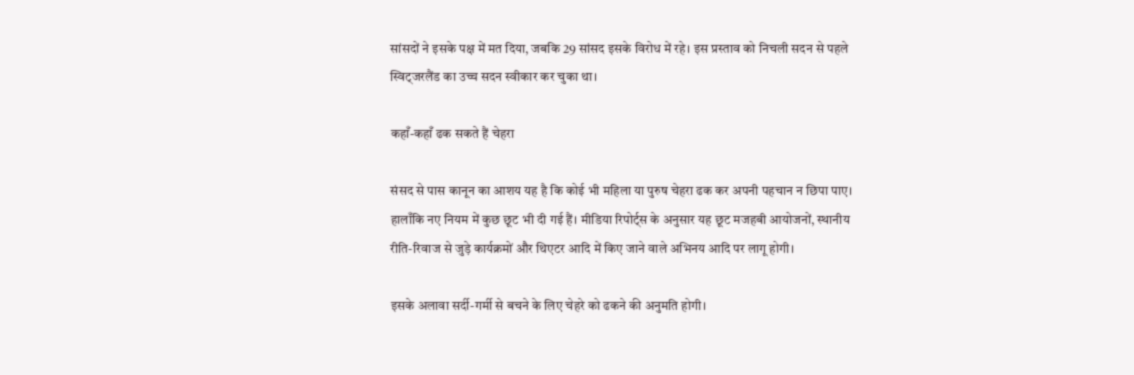सांसदों ने इसके पक्ष में मत दिया, जबकि 29 सांसद इसके विरोध में रहे। इस प्रस्ताव को निचली सदन से पहले स्विट्जरलैंड का उच्च सदन स्वीकार कर चुका था।

कहाँ-कहाँ ढक सकते हैं चेहरा

संसद से पास कानून का आशय यह है कि कोई भी महिला या पुरुष चेहरा ढक कर अपनी पहचान न छिपा पाए। हालाँकि नए नियम में कुछ छूट भी दी गई हैं। मीडिया रिपोर्ट्स के अनुसार यह छूट मजहबी आयोजनों, स्थानीय रीति-रिवाज से जुड़े कार्यक्रमों और थिएटर आदि में किए जाने वाले अभिनय आदि पर लागू होगी।

इसके अलावा सर्दी-गर्मी से बचने के लिए चेहरे को ढकने की अनुमति होगी।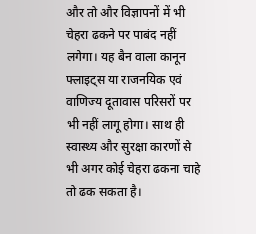और तो और विज्ञापनों में भी चेहरा ढकने पर पाबंद नहीं लगेगा। यह बैन वाला कानून फ्लाइट्स या राजनयिक एवं वाणिज्य दूतावास परिसरों पर भी नहीं लागू होगा। साथ ही स्वास्थ्य और सुरक्षा कारणों से भी अगर कोई चेहरा ढकना चाहे तो ढक सकता है।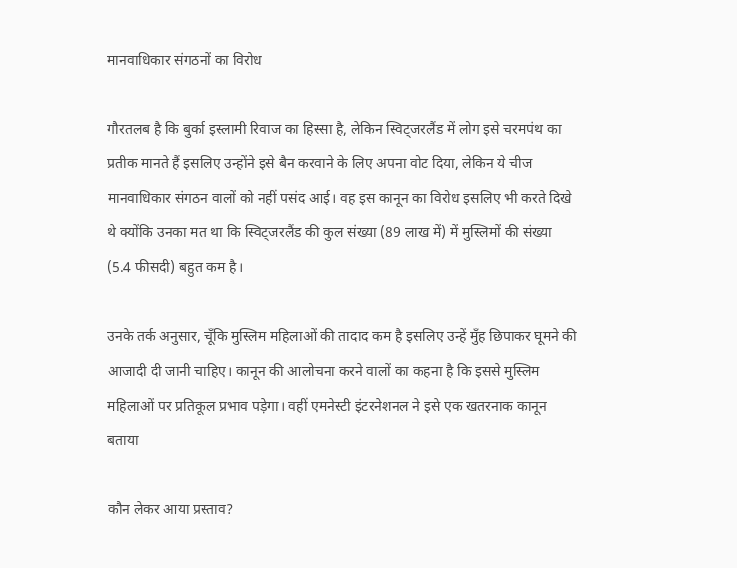मानवाधिकार संगठनों का विरोध

गौरतलब है कि बुर्का इस्लामी रिवाज का हिस्सा है, लेकिन स्विट्जरलैंड में लोग इसे चरमपंथ का प्रतीक मानते हैं इसलिए उन्होंने इसे बैन करवाने के लिए अपना वोट दिया, लेकिन ये चीज मानवाधिकार संगठन वालों को नहीं पसंद आई। वह इस कानून का विरोध इसलिए भी करते दिखे थे क्योंकि उनका मत था कि स्विट्जरलैंड की कुल संख्या (89 लाख में) में मुस्लिमों की संख्या (5.4 फीसदी) बहुत कम है।

उनके तर्क अनुसार, चूँकि मुस्लिम महिलाओं की तादाद कम है इसलिए उन्हें मुँह छिपाकर घूमने की आजादी दी जानी चाहिए। कानून की आलोचना करने वालों का कहना है कि इससे मुस्लिम महिलाओं पर प्रतिकूल प्रभाव पड़ेगा। वहीं एमनेस्टी इंटरनेशनल ने इसे एक खतरनाक कानून बताया

कौन लेकर आया प्रस्ताव?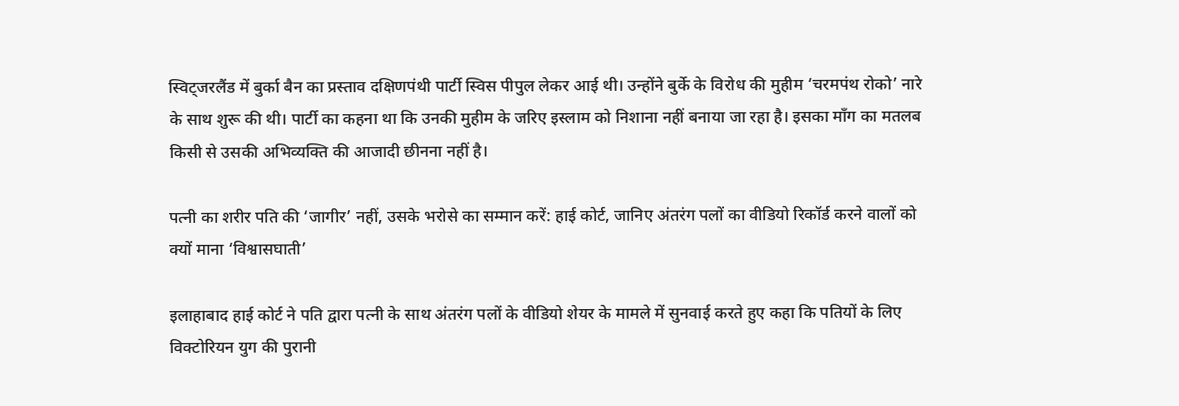स्विट्जरलैंड में बुर्का बैन का प्रस्ताव दक्षिणपंथी पार्टी स्विस पीपुल लेकर आई थी। उन्होंने बुर्के के विरोध की मुहीम ‘चरमपंथ रोको’ नारे के साथ शुरू की थी। पार्टी का कहना था कि उनकी मुहीम के जरिए इस्लाम को निशाना नहीं बनाया जा रहा है। इसका माँग का मतलब किसी से उसकी अभिव्यक्ति की आजादी छीनना नहीं है।

पत्नी का शरीर पति की ‘जागीर’ नहीं, उसके भरोसे का सम्मान करें: हाई कोर्ट, जानिए अंतरंग पलों का वीडियो रिकॉर्ड करने वालों को क्यों माना ‘विश्वासघाती’

इलाहाबाद हाई कोर्ट ने पति द्वारा पत्नी के साथ अंतरंग पलों के वीडियो शेयर के मामले में सुनवाई करते हुए कहा कि पतियों के लिए विक्टोरियन युग की पुरानी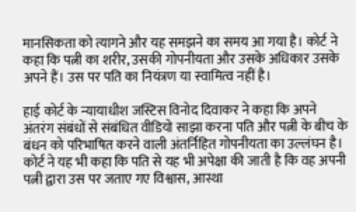मानसिकता को त्यागने और यह समझने का समय आ गया है। कोर्ट ने कहा कि पत्नी का शरीर, उसकी गोपनीयता और उसके अधिकार उसके अपने हैं। उस पर पति का नियंत्रण या स्वामित्व नहीं है।

हाई कोर्ट के न्यायाधीश जस्टिस विनोद दिवाकर ने कहा कि अपने अंतरंग संबंधों से संबंधित वीडियो साझा करना पति और पत्नी के बीच के बंधन को परिभाषित करने वाली अंतर्निहित गोपनीयता का उल्लंघन है। कोर्ट ने यह भी कहा कि पति से यह भी अपेक्षा की जाती है कि वह अपनी पत्नी द्वारा उस पर जताए गए विश्वास, आस्था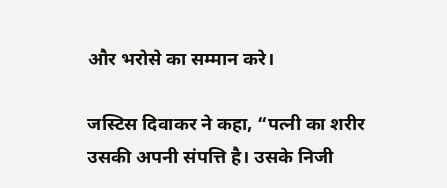और भरोसे का सम्मान करे।

जस्टिस दिवाकर ने कहा, “पत्नी का शरीर उसकी अपनी संपत्ति है। उसके निजी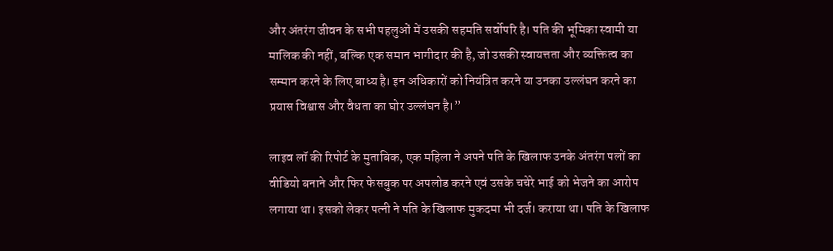और अंतरंग जीवन के सभी पहलुओं में उसकी सहमति सर्वोपरि है। पति की भूमिका स्वामी या मालिक की नहीं, बल्कि एक समान भागीदार की है, जो उसकी स्वायत्तता और व्यक्तित्व का सम्मान करने के लिए बाध्य है। इन अधिकारों को नियंत्रित करने या उनका उल्लंघन करने का प्रयास विश्वास और वैधता का घोर उल्लंघन है।”

लाइव लॉ की रिपोर्ट के मुताबिक, एक महिला ने अपने पति के खिलाफ उनके अंतरंग पलों का वीडियो बनाने और फिर फेसबुक पर अपलोड करने एवं उसके चचेरे भाई को भेजने का आरोप लगाया था। इसको लेकर पत्नी ने पति के खिलाफ मुकदमा भी दर्ज। कराया था। पति के खिलाफ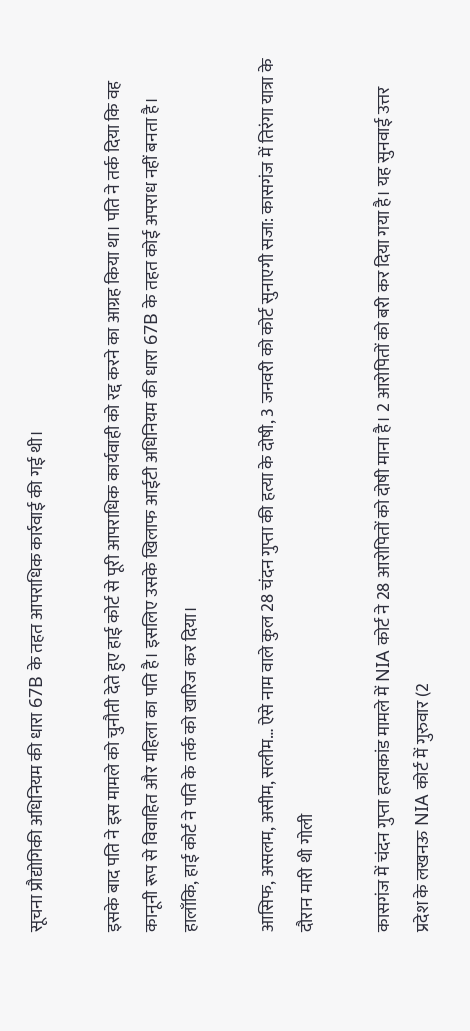सूचना प्रौद्योगिकी अधिनियम की धारा 67B के तहत आपराधिक कार्रवाई की गई थी।

इसके बाद पति ने इस मामले को चुनौती देते हुए हाई कोर्ट से पूरी आपराधिक कार्यवाही को रद्द करने का आग्रह किया था। पति ने तर्क दिया कि वह कानूनी रूप से विवाहित और महिला का पति है। इसलिए उसके खिलाफ आईटी अधिनियम की धारा 67B के तहत कोई अपराध नहीं बनता है। हालाँकि, हाई कोर्ट ने पति के तर्क को खारिज कर दिया।

आसिफ, असलम, असीम, सलीम… ऐसे नाम वाले कुल 28 चंदन गुप्ता की हत्या के दोषी, 3 जनवरी को कोर्ट सुनाएगी सजा: कासगंज में तिरंगा यात्रा के दौरान मारी थी गोली

कासगंज में चंदन गुप्ता हत्याकांड मामले में NIA कोर्ट ने 28 आरोपितों को दोषी माना है। 2 आरोपितों को बरी कर दिया गया है। यह सुनवाई उत्तर प्रदेश के लखनऊ NIA कोर्ट में गुरुवार (2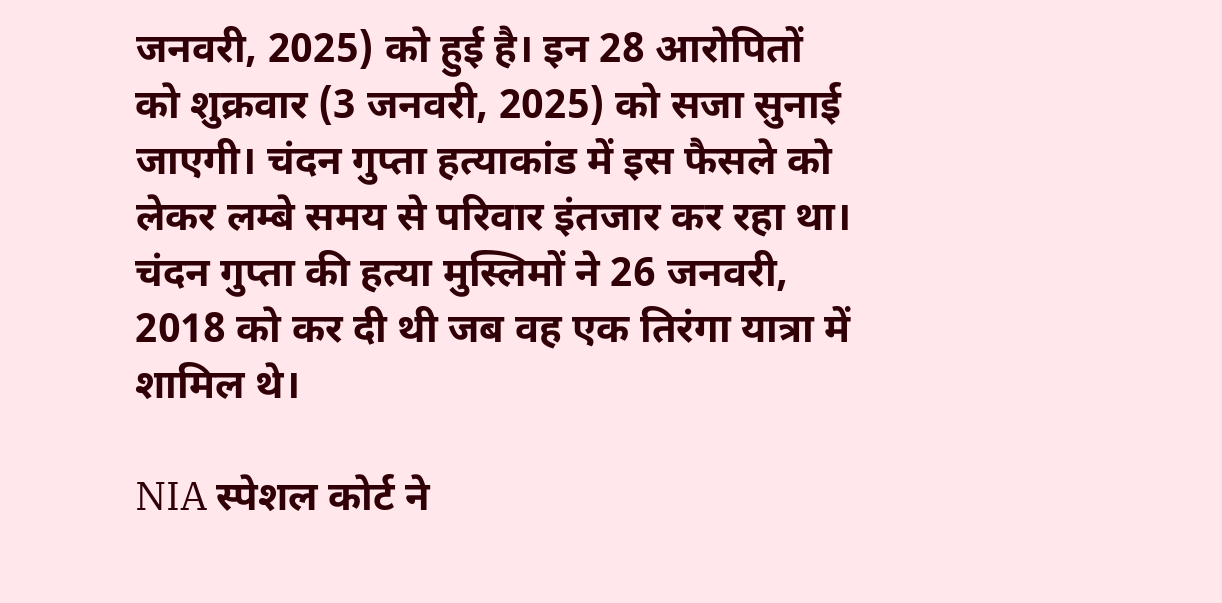जनवरी, 2025) को हुई है। इन 28 आरोपितों को शुक्रवार (3 जनवरी, 2025) को सजा सुनाई जाएगी। चंदन गुप्ता हत्याकांड में इस फैसले को लेकर लम्बे समय से परिवार इंतजार कर रहा था। चंदन गुप्ता की हत्या मुस्लिमों ने 26 जनवरी, 2018 को कर दी थी जब वह एक तिरंगा यात्रा में शामिल थे।

NIA स्पेशल कोर्ट ने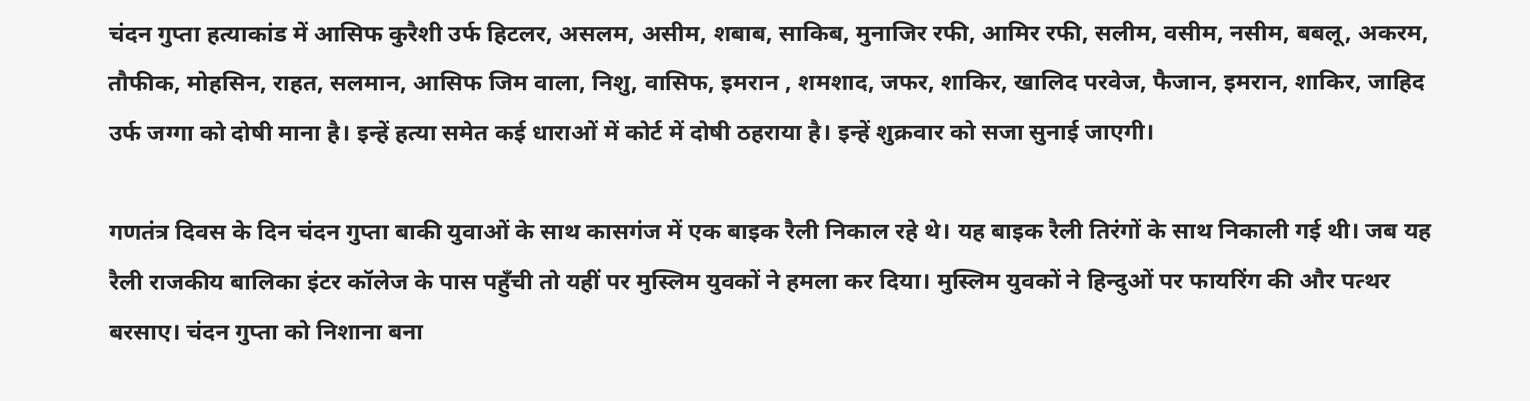चंदन गुप्ता हत्याकांड में आसिफ कुरैशी उर्फ हिटलर, असलम, असीम, शबाब, साकिब, मुनाजिर रफी, आमिर रफी, सलीम, वसीम, नसीम, बबलू, अकरम, तौफीक, मोहसिन, राहत, सलमान, आसिफ जिम वाला, निशु, वासिफ, इमरान , शमशाद, जफर, शाकिर, खालिद परवेज, फैजान, इमरान, शाकिर, जाहिद उर्फ जग्गा को दोषी माना है। इन्हें हत्या समेत कई धाराओं में कोर्ट में दोषी ठहराया है। इन्हें शुक्रवार को सजा सुनाई जाएगी।

गणतंत्र दिवस के दिन चंदन गुप्ता बाकी युवाओं के साथ कासगंज में एक बाइक रैली निकाल रहे थे। यह बाइक रैली तिरंगों के साथ निकाली गई थी। जब यह रैली राजकीय बालिका इंटर कॉलेज के पास पहुँची तो यहीं पर मुस्लिम युवकों ने हमला कर दिया। मुस्लिम युवकों ने हिन्दुओं पर फायरिंग की और पत्थर बरसाए। चंदन गुप्ता को निशाना बना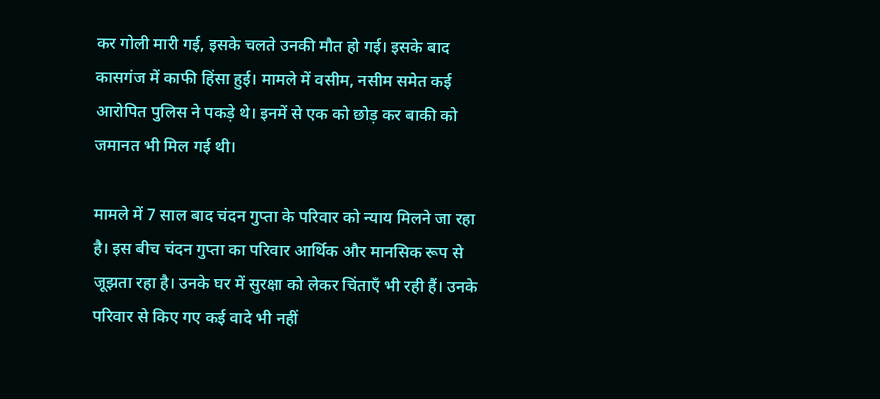कर गोली मारी गई, इसके चलते उनकी मौत हो गई। इसके बाद कासगंज में काफी हिंसा हुई। मामले में वसीम, नसीम समेत कई आरोपित पुलिस ने पकड़े थे। इनमें से एक को छोड़ कर बाकी को जमानत भी मिल गई थी।

मामले में 7 साल बाद चंदन गुप्ता के परिवार को न्याय मिलने जा रहा है। इस बीच चंदन गुप्ता का परिवार आर्थिक और मानसिक रूप से जूझता रहा है। उनके घर में सुरक्षा को लेकर चिंताएँ भी रही हैं। उनके परिवार से किए गए कई वादे भी नहीं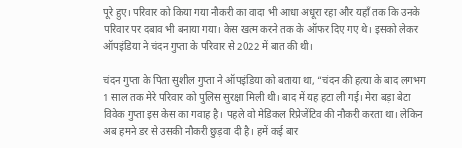पूरे हुए। परिवार को किया गया नौकरी का वादा भी आधा अधूरा रहा और यहाँ तक कि उनके परिवार पर दबाव भी बनाया गया। केस खत्म करने तक के ऑफर दिए गए थे। इसको लेकर ऑपइंडिया ने चंदन गुप्ता के परिवार से 2022 में बात की थी।

चंदन गुप्ता के पिता सुशील गुप्ता ने ऑपइंडिया को बताया था, “चंदन की हत्या के बाद लगभग 1 साल तक मेरे परिवार को पुलिस सुरक्षा मिली थी। बाद में यह हटा ली गई। मेरा बड़ा बेटा विवेक गुप्ता इस केस का गवाह है। पहले वो मेडिकल रिप्रेजेंटिव की नौकरी करता था। लेकिन अब हमने डर से उसकी नौकरी छुड़वा दी है। हमें कई बार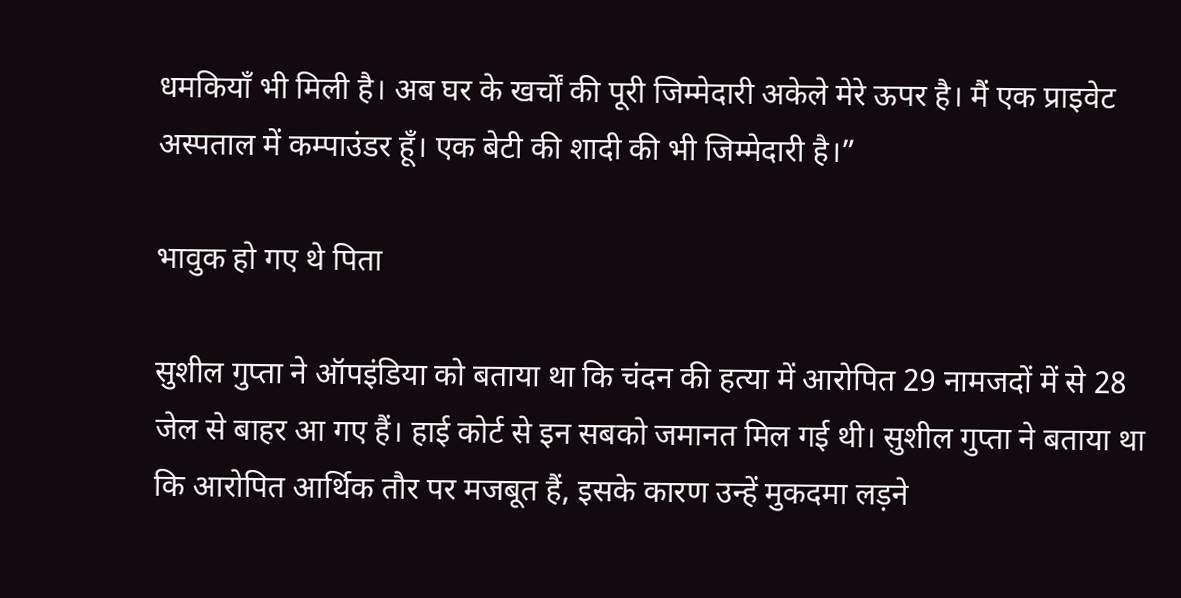धमकियाँ भी मिली है। अब घर के खर्चों की पूरी जिम्मेदारी अकेले मेरे ऊपर है। मैं एक प्राइवेट अस्पताल में कम्पाउंडर हूँ। एक बेटी की शादी की भी जिम्मेदारी है।”

भावुक हो गए थे पिता

सुशील गुप्ता ने ऑपइंडिया को बताया था कि चंदन की हत्या में आरोपित 29 नामजदों में से 28 जेल से बाहर आ गए हैं। हाई कोर्ट से इन सबको जमानत मिल गई थी। सुशील गुप्ता ने बताया था कि आरोपित आर्थिक तौर पर मजबूत हैं, इसके कारण उन्हें मुकदमा लड़ने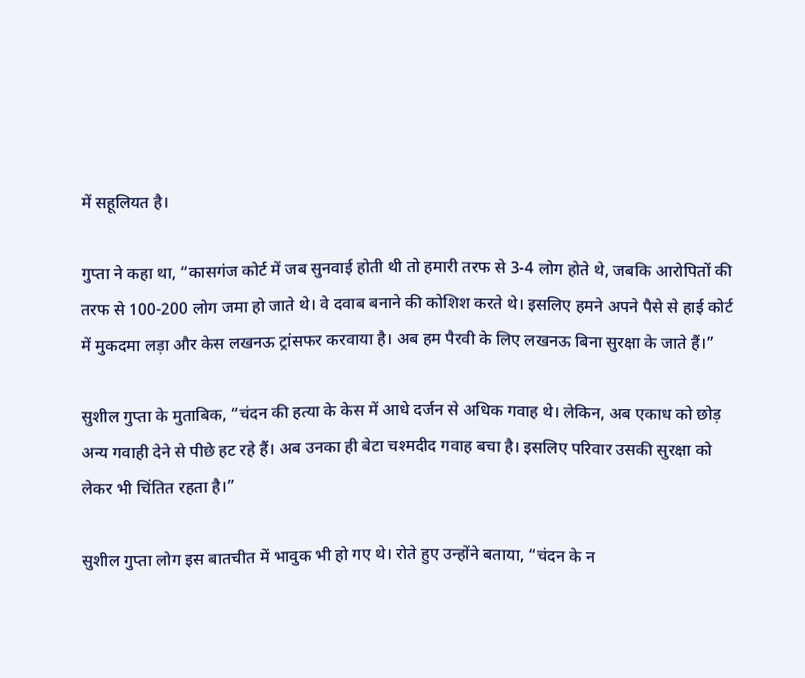में सहूलियत है।

गुप्ता ने कहा था, “कासगंज कोर्ट में जब सुनवाई होती थी तो हमारी तरफ से 3-4 लोग होते थे, जबकि आरोपितों की तरफ से 100-200 लोग जमा हो जाते थे। वे दवाब बनाने की कोशिश करते थे। इसलिए हमने अपने पैसे से हाई कोर्ट में मुकदमा लड़ा और केस लखनऊ ट्रांसफर करवाया है। अब हम पैरवी के लिए लखनऊ बिना सुरक्षा के जाते हैं।”

सुशील गुप्ता के मुताबिक, “चंदन की हत्या के केस में आधे दर्जन से अधिक गवाह थे। लेकिन, अब एकाध को छोड़ अन्य गवाही देने से पीछे हट रहे हैं। अब उनका ही बेटा चश्मदीद गवाह बचा है। इसलिए परिवार उसकी सुरक्षा को लेकर भी चिंतित रहता है।”

सुशील गुप्ता लोग इस बातचीत में भावुक भी हो गए थे। रोते हुए उन्होंने बताया, “चंदन के न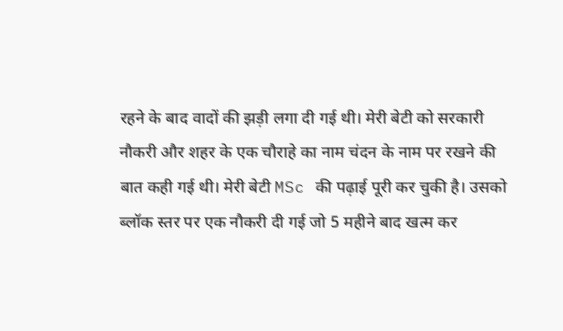रहने के बाद वादों की झड़ी लगा दी गई थी। मेरी बेटी को सरकारी नौकरी और शहर के एक चौराहे का नाम चंदन के नाम पर रखने की बात कही गई थी। मेरी बेटी MSc की पढ़ाई पूरी कर चुकी है। उसको ब्लॉक स्तर पर एक नौकरी दी गई जो 5 महीने बाद खत्म कर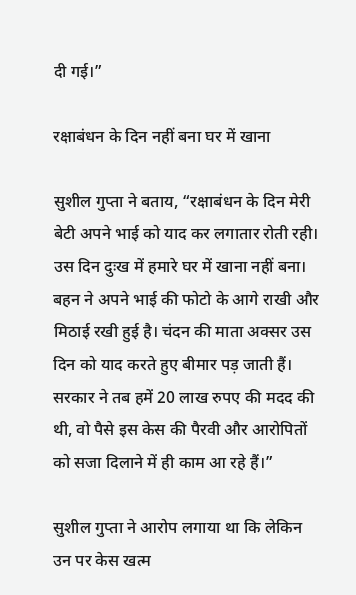दी गई।”

रक्षाबंधन के दिन नहीं बना घर में खाना

सुशील गुप्ता ने बताय, “रक्षाबंधन के दिन मेरी बेटी अपने भाई को याद कर लगातार रोती रही। उस दिन दुःख में हमारे घर में खाना नहीं बना। बहन ने अपने भाई की फोटो के आगे राखी और मिठाई रखी हुई है। चंदन की माता अक्सर उस दिन को याद करते हुए बीमार पड़ जाती हैं। सरकार ने तब हमें 20 लाख रुपए की मदद की थी, वो पैसे इस केस की पैरवी और आरोपितों को सजा दिलाने में ही काम आ रहे हैं।”

सुशील गुप्ता ने आरोप लगाया था कि लेकिन उन पर केस खत्म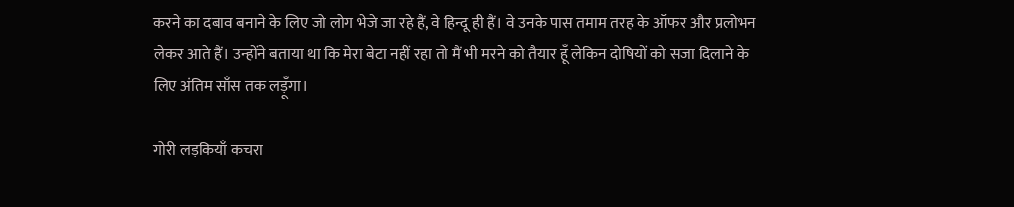करने का दबाव बनाने के लिए जो लोग भेजे जा रहे हैं, वे हिन्दू ही हैं। वे उनके पास तमाम तरह के ऑफर और प्रलोभन लेकर आते हैं। उन्होंने बताया था कि मेरा बेटा नहीं रहा तो मैं भी मरने को तैयार हूँ लेकिन दोषियों को सजा दिलाने के लिए अंतिम साँस तक लड़ूँगा।

गोरी लड़कियाँ कचरा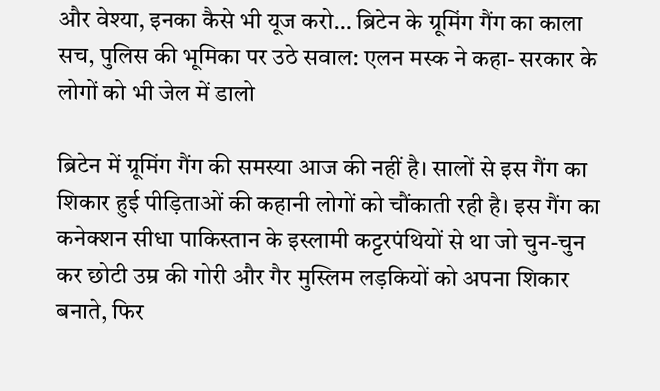और वेश्या, इनका कैसे भी यूज करो… ब्रिटेन के ग्रूमिंग गैंग का काला सच, पुलिस की भूमिका पर उठे सवाल: एलन मस्क ने कहा- सरकार के लोगों को भी जेल में डालो

ब्रिटेन में ग्रूमिंग गैंग की समस्या आज की नहीं है। सालों से इस गैंग का शिकार हुई पीड़िताओं की कहानी लोगों को चौंकाती रही है। इस गैंग का कनेक्शन सीधा पाकिस्तान के इस्लामी कट्टरपंथियों से था जो चुन-चुन कर छोटी उम्र की गोरी और गैर मुस्लिम लड़कियों को अपना शिकार बनाते, फिर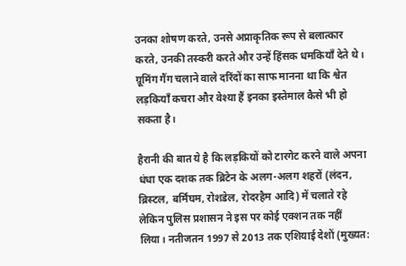उनका शोषण करते, उनसे अप्राकृतिक रूप से बलात्कार करते, उनकी तस्करी करते और उन्हें हिंसक धमकियाँ देते थे। ग्रूमिंग गैंग चलाने वाले दरिंदों का साफ मानना था कि श्वेत लड़कियाँ कचरा और वेश्या हैं इनका इस्तेमाल कैसे भी हो सकता है।

हैरानी की बात ये है कि लड़कियों को टारगेट करने वाले अपना धंधा एक दशक तक ब्रिटेन के अलग-अलग शहरों (लंदन, ब्रिस्टल, बर्मिंघम, रोशडेल, रोदरहैम आदि) में चलाते रहे लेकिन पुलिस प्रशासन ने इस पर कोई एक्शन तक नहीं लिया। नतीजतन 1997 से 2013 तक एशियाई देशों (मुख्यत: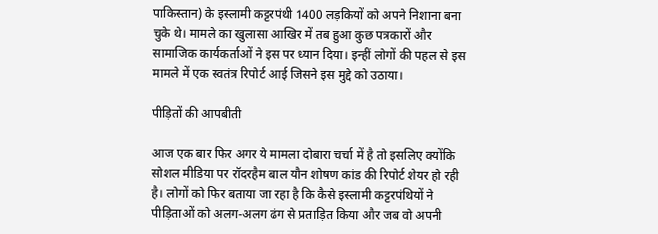पाकिस्तान) के इस्लामी कट्टरपंथी 1400 लड़कियों को अपने निशाना बना चुके थे। मामले का खुलासा आखिर में तब हुआ कुछ पत्रकारों और सामाजिक कार्यकर्ताओं ने इस पर ध्यान दिया। इन्हीं लोगों की पहल से इस मामले में एक स्वतंत्र रिपोर्ट आई जिसने इस मुद्दे को उठाया।

पीड़ितों की आपबीती

आज एक बार फिर अगर ये मामला दोबारा चर्चा में है तो इसलिए क्योंकि सोशल मीडिया पर रॉदरहैम बाल यौन शोषण कांड की रिपोर्ट शेयर हो रही है। लोगों को फिर बताया जा रहा है कि कैसे इस्लामी कट्टरपंथियों ने पीड़िताओं को अलग-अलग ढंग से प्रताड़ित किया और जब वो अपनी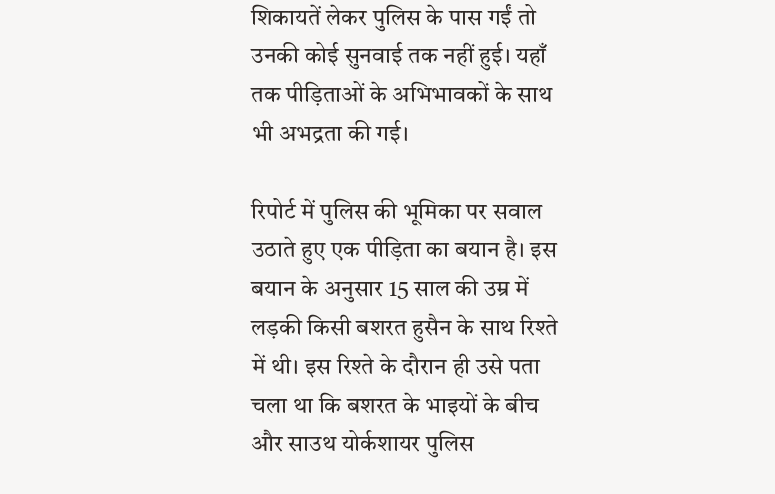शिकायतें लेकर पुलिस के पास गईं तो उनकी कोई सुनवाई तक नहीं हुई। यहाँ तक पीड़िताओं के अभिभावकों के साथ भी अभद्रता की गई।

रिपोर्ट में पुलिस की भूमिका पर सवाल उठाते हुए एक पीड़िता का बयान है। इस बयान के अनुसार 15 साल की उम्र में लड़की किसी बशरत हुसैन के साथ रिश्ते में थी। इस रिश्ते के दौरान ही उसे पता चला था कि बशरत के भाइयों के बीच और साउथ योर्कशायर पुलिस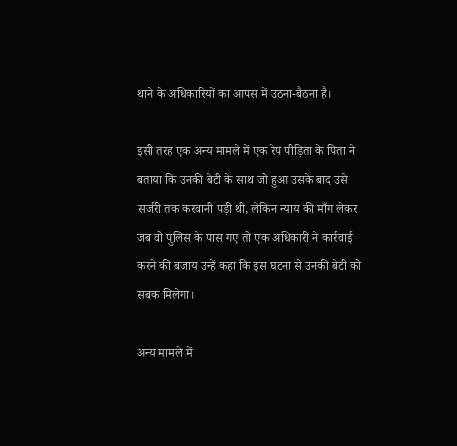थाने के अधिकारियों का आपस में उठना-बैठना है।

इसी तरह एक अन्य मामले में एक रेप पीड़िता के पिता ने बताया कि उनकी बेटी के साथ जो हुआ उसके बाद उसे सर्जरी तक करवानी पड़ी थी, लेकिन न्याय की माँग लेकर जब वो पुलिस के पास गए तो एक अधिकारी ने कार्रवाई करने की बजाय उन्हें कहा कि इस घटना से उनकी बेटी को सबक मिलेगा।

अन्य मामले में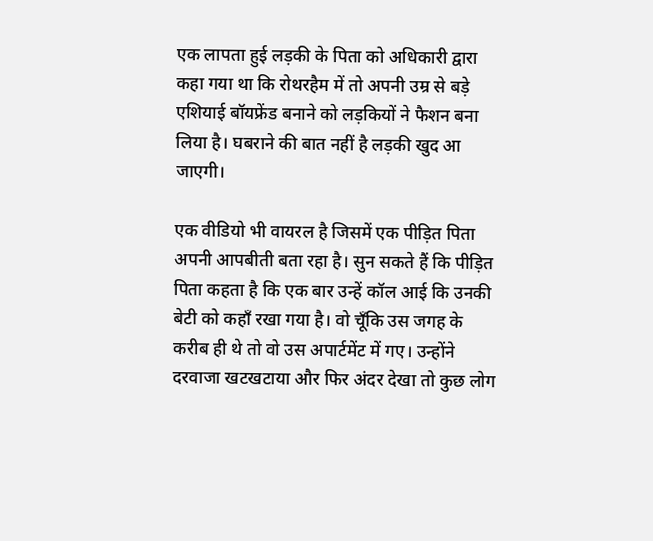एक लापता हुई लड़की के पिता को अधिकारी द्वारा कहा गया था कि रोथरहैम में तो अपनी उम्र से बड़े एशियाई बॉयफ्रेंड बनाने को लड़कियों ने फैशन बना लिया है। घबराने की बात नहीं है लड़की खुद आ जाएगी।

एक वीडियो भी वायरल है जिसमें एक पीड़ित पिता अपनी आपबीती बता रहा है। सुन सकते हैं कि पीड़ित पिता कहता है कि एक बार उन्हें कॉल आई कि उनकी बेटी को कहाँ रखा गया है। वो चूँकि उस जगह के करीब ही थे तो वो उस अपार्टमेंट में गए। उन्होंने दरवाजा खटखटाया और फिर अंदर देखा तो कुछ लोग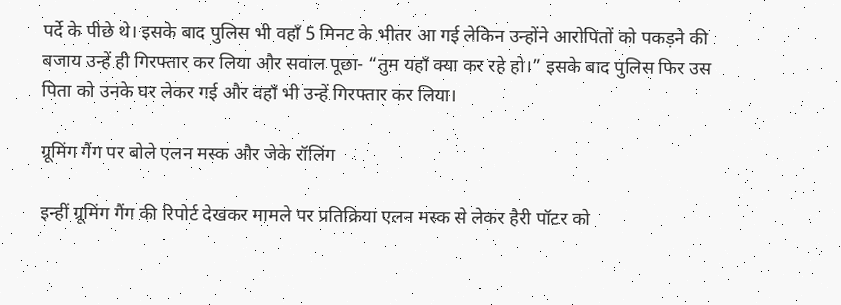पर्दे के पीछे थे। इसके बाद पुलिस भी वहाँ 5 मिनट के भीतर आ गई लेकिन उन्होंने आरोपितों को पकड़ने की बजाय उन्हें ही गिरफ्तार कर लिया और सवाल पूछा- “तुम यहाँ क्या कर रहे हो।” इसके बाद पुलिस फिर उस पिता को उनके घर लेकर गई और वहाँ भी उन्हें गिरफ्तार कर लिया।

ग्रूमिंग गैंग पर बोले एलन मस्क और जेके रॉलिंग

इन्हीं ग्रूमिंग गैंग की रिपोर्ट देखकर मामले पर प्रतिक्रिया एलन मस्क से लेकर हैरी पॉटर को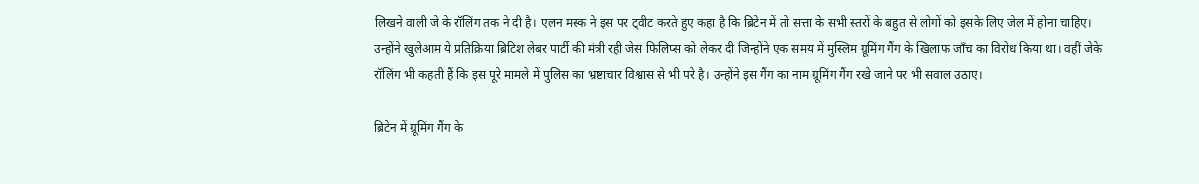लिखने वाली जे के रॉलिंग तक ने दी है। एलन मस्क ने इस पर ट्वीट करते हुए कहा है कि ब्रिटेन में तो सत्ता के सभी स्तरों के बहुत से लोगों को इसके लिए जेल में होना चाहिए। उन्होंने खुलेआम ये प्रतिक्रिया ब्रिटिश लेबर पार्टी की मंत्री रही जेस फिलिप्स को लेकर दी जिन्होंने एक समय में मुस्लिम ग्रूमिंग गैंग के खिलाफ जाँच का विरोध किया था। वहीं जेके रॉलिंग भी कहती हैं कि इस पूरे मामले में पुलिस का भ्रष्टाचार विश्वास से भी परे है। उन्होंने इस गैंग का नाम ग्रूमिंग गैंग रखे जाने पर भी सवाल उठाए।

ब्रिटेन में ग्रूमिंग गैंग के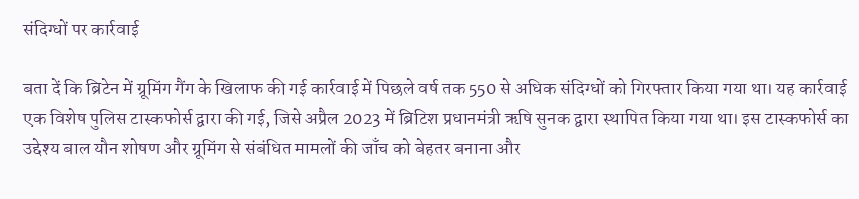संदिग्धों पर कार्रवाई

बता दें कि ब्रिटेन में ग्रूमिंग गैंग के खिलाफ की गई कार्रवाई में पिछले वर्ष तक 550 से अधिक संदिग्धों को गिरफ्तार किया गया था। यह कार्रवाई एक विशेष पुलिस टास्कफोर्स द्वारा की गई, जिसे अप्रैल 2023 में ब्रिटिश प्रधानमंत्री ऋषि सुनक द्वारा स्थापित किया गया था। इस टास्कफोर्स का उद्देश्य बाल यौन शोषण और ग्रूमिंग से संबंधित मामलों की जाँच को बेहतर बनाना और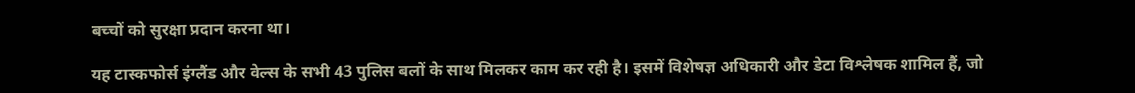बच्चों को सुरक्षा प्रदान करना था।

यह टास्कफोर्स इंग्लैंड और वेल्स के सभी 43 पुलिस बलों के साथ मिलकर काम कर रही है। इसमें विशेषज्ञ अधिकारी और डेटा विश्लेषक शामिल हैं, जो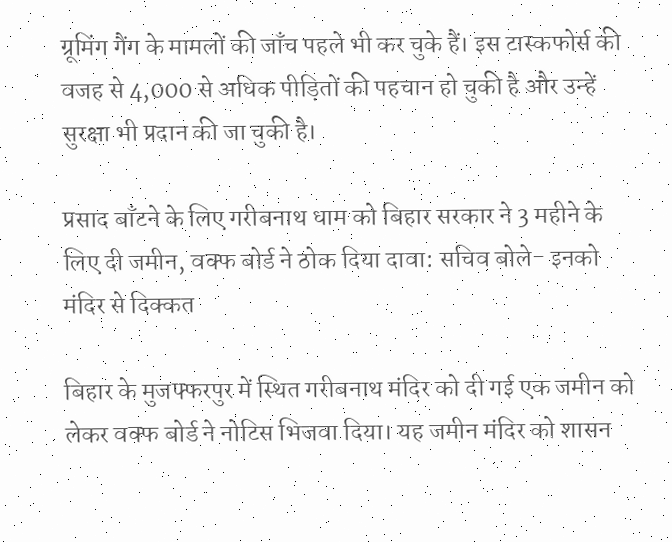ग्रूमिंग गैंग के मामलों की जाँच पहले भी कर चुके हैं। इस टास्कफोर्स की वजह से 4,000 से अधिक पीड़ितों की पहचान हो चुकी है और उन्हें सुरक्षा भी प्रदान की जा चुकी है।

प्रसाद बाँटने के लिए गरीबनाथ धाम को बिहार सरकार ने 3 महीने के लिए दी जमीन, वक्फ बोर्ड ने ठोक दिया दावा: सचिव बोले- इनको मंदिर से दिक्कत

बिहार के मुजफ्फरपुर में स्थित गरीबनाथ मंदिर को दी गई एक जमीन को लेकर वक्फ बोर्ड ने नोटिस भिजवा दिया। यह जमीन मंदिर को शासन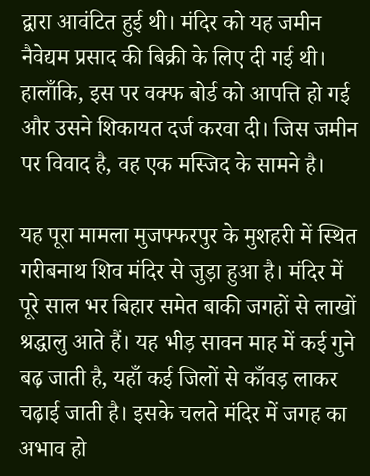द्वारा आवंटित हुई थी। मंदिर को यह जमीन नैवेद्यम प्रसाद की बिक्री के लिए दी गई थी। हालाँकि, इस पर वक्फ बोर्ड को आपत्ति हो गई और उसने शिकायत दर्ज करवा दी। जिस जमीन पर विवाद है, वह एक मस्जिद के सामने है।

यह पूरा मामला मुजफ्फरपुर के मुशहरी में स्थित गरीबनाथ शिव मंदिर से जुड़ा हुआ है। मंदिर में पूरे साल भर बिहार समेत बाकी जगहों से लाखों श्रद्धालु आते हैं। यह भीड़ सावन माह में कई गुने बढ़ जाती है, यहाँ कई जिलों से काँवड़ लाकर चढ़ाई जाती है। इसके चलते मंदिर में जगह का अभाव हो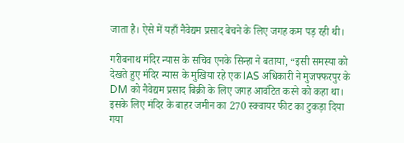जाता है। ऐसे में यहाँ नैवेद्यम प्रसाद बेचने के लिए जगह कम पड़ रही थी।

गरीबनाथ मंदिर न्यास के सचिव एनके सिन्हा ने बताया, “इसी समस्या को देखते हुए मंदिर न्यास के मुखिया रहे एक IAS अधिकारी ने मुजफ्फरपुर के DM को नैवेद्यम प्रसाद बिक्री के लिए जगह आवंटित करने को कहा था। इसके लिए मंदिर के बाहर जमीन का 270 स्क्वायर फीट का टुकड़ा दिया गया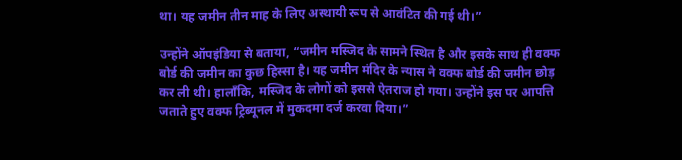था। यह जमीन तीन माह के लिए अस्थायी रूप से आवंटित की गई थी।”

उन्होंने ऑपइंडिया से बताया, “जमीन मस्जिद के सामने स्थित है और इसके साथ ही वक्फ बोर्ड की जमीन का कुछ हिस्सा है। यह जमीन मंदिर के न्यास ने वक्फ बोर्ड की जमीन छोड़ कर ली थी। हालाँकि, मस्जिद के लोगों को इससे ऐतराज हो गया। उन्होंने इस पर आपत्ति जताते हुए वक्फ ट्रिब्यूनल में मुकदमा दर्ज करवा दिया।”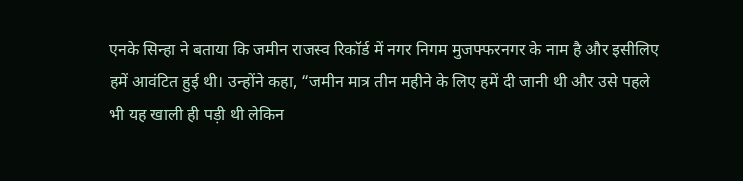एनके सिन्हा ने बताया कि जमीन राजस्व रिकॉर्ड में नगर निगम मुजफ्फरनगर के नाम है और इसीलिए हमें आवंटित हुई थी। उन्होंने कहा, “जमीन मात्र तीन महीने के लिए हमें दी जानी थी और उसे पहले भी यह खाली ही पड़ी थी लेकिन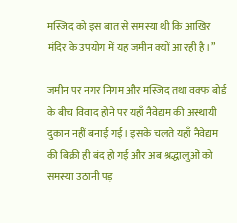मस्जिद को इस बात से समस्या थी कि आखिर मंदिर के उपयोग में यह जमीन क्यों आ रही है।”

जमीन पर नगर निगम और मस्जिद तथा वक्फ बोर्ड के बीच विवाद होने पर यहाँ नैवेद्यम की अस्थायी दुकान नहीं बनाई गई। इसके चलते यहाँ नैवेद्यम की बिक्री ही बंद हो गई और अब श्रद्धालुओं को समस्या उठानी पड़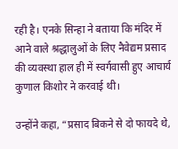रही है। एनके सिन्हा ने बताया कि मंदिर में आने वाले श्रद्धालुओं के लिए नैवेद्यम प्रसाद की व्यवस्था हाल ही में स्वर्गवासी हुए आचार्य कुणाल किशोर ने करवाई थी।

उन्होंने कहा, “प्रसाद बिकने से दो फायदे थे,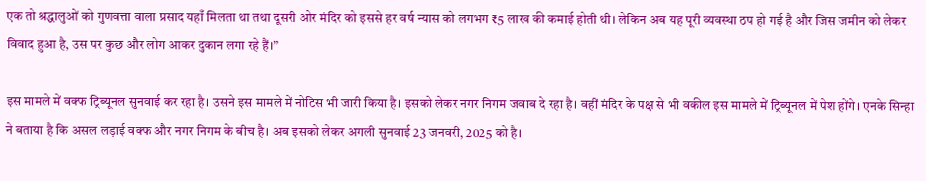एक तो श्रद्धालुओं को गुणवत्ता वाला प्रसाद यहाँ मिलता था तथा दूसरी ओर मंदिर को इससे हर वर्ष न्यास को लगभग ₹5 लाख की कमाई होती थी। लेकिन अब यह पूरी व्यवस्था ठप हो गई है और जिस जमीन को लेकर विवाद हुआ है, उस पर कुछ और लोग आकर दुकान लगा रहे हैं।”

इस मामले में वक्फ ट्रिब्यूनल सुनवाई कर रहा है। उसने इस मामले में नोटिस भी जारी किया है। इसको लेकर नगर निगम जवाब दे रहा है। वहीं मंदिर के पक्ष से भी वकील इस मामले में ट्रिब्यूनल में पेश होंगे। एनके सिन्हा ने बताया है कि असल लड़ाई वक्फ और नगर निगम के बीच है। अब इसको लेकर अगली सुनवाई 23 जनवरी, 2025 को है।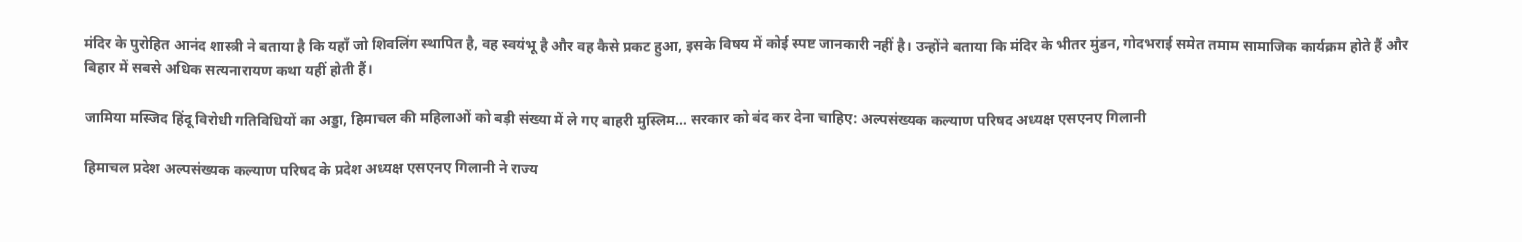मंदिर के पुरोहित आनंद शास्त्री ने बताया है कि यहाँ जो शिवलिंग स्थापित है, वह स्वयंभू है और वह कैसे प्रकट हुआ, इसके विषय में कोई स्पष्ट जानकारी नहीं है। उन्होंने बताया कि मंदिर के भीतर मुंडन, गोदभराई समेत तमाम सामाजिक कार्यक्रम होते हैं और बिहार में सबसे अधिक सत्यनारायण कथा यहीं होती हैं।

जामिया मस्जिद हिंदू विरोधी गतिविधियों का अड्डा, हिमाचल की महिलाओं को बड़ी संख्या में ले गए बाहरी मुस्लिम… सरकार को बंद कर देना चाहिए: अल्पसंख्यक कल्याण परिषद अध्यक्ष एसएनए गिलानी

हिमाचल प्रदेश अल्पसंख्यक कल्याण परिषद के प्रदेश अध्यक्ष एसएनए गिलानी ने राज्य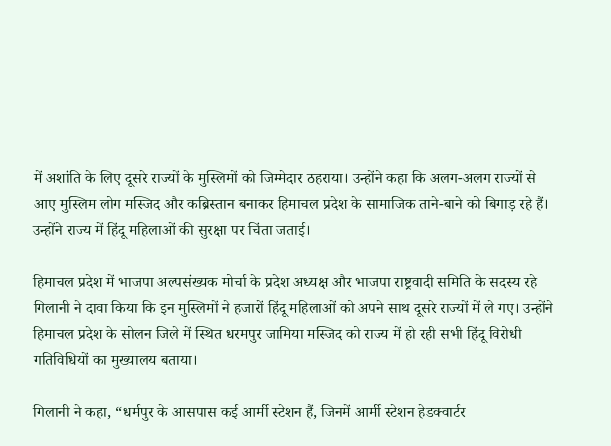में अशांति के लिए दूसरे राज्यों के मुस्लिमों को जिम्मेदार ठहराया। उन्होंने कहा कि अलग-अलग राज्यों से आए मुस्लिम लोग मस्जिद और कब्रिस्तान बनाकर हिमाचल प्रदेश के सामाजिक ताने-बाने को बिगाड़ रहे हैं। उन्होंने राज्य में हिंदू महिलाओं की सुरक्षा पर चिंता जताई।

हिमाचल प्रदेश में भाजपा अल्पसंख्यक मोर्चा के प्रदेश अध्यक्ष और भाजपा राष्ट्रवादी समिति के सदस्य रहे गिलानी ने दावा किया कि इन मुस्लिमों ने हजारों हिंदू महिलाओं को अपने साथ दूसरे राज्यों में ले गए। उन्होंने हिमाचल प्रदेश के सोलन जिले में स्थित धरमपुर जामिया मस्जिद को राज्य में हो रही सभी हिंदू विरोधी गतिविधियों का मुख्यालय बताया।

गिलानी ने कहा, “धर्मपुर के आसपास कई आर्मी स्टेशन हैं, जिनमें आर्मी स्टेशन हेडक्वार्टर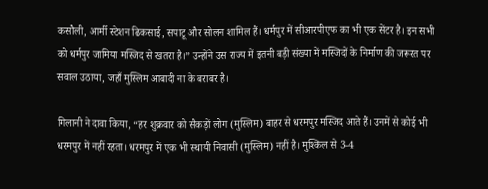कसौली, आर्मी स्टेशन ढिकसाई, सपाटू और सोलन शामिल हैं। धर्मपुर में सीआरपीएफ का भी एक सेंटर है। इन सभी को धर्मपुर जामिया मस्जिद से खतरा है।” उन्होंने उस राज्य में इतनी बड़ी संख्या में मस्जिदों के निर्माण की जरूरत पर सवाल उठाया, जहाँ मुस्लिम आबादी ना के बराबर है।

गिलानी ने दावा किया, “हर शुक्रवार को सैकड़ों लोग (मुस्लिम) बाहर से धरमपुर मस्जिद आते हैं। उनमें से कोई भी धरमपुर में नहीं रहता। धरमपुर में एक भी स्थायी निवासी (मुस्लिम) नहीं है। मुश्किल से 3-4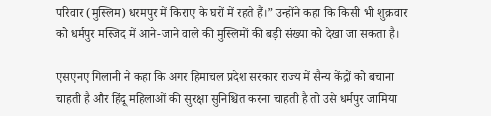परिवार (मुस्लिम) धरमपुर में किराए के घरों में रहते हैं।” उन्होंने कहा कि किसी भी शुक्रवार को धर्मपुर मस्जिद में आने-जाने वाले की मुस्लिमों की बड़ी संख्या को देखा जा सकता है।

एसएनए गिलानी ने कहा कि अगर हिमाचल प्रदेश सरकार राज्य में सैन्य केंद्रों को बचाना चाहती है और हिंदू महिलाओं की सुरक्षा सुनिश्चित करना चाहती है तो उसे धर्मपुर जामिया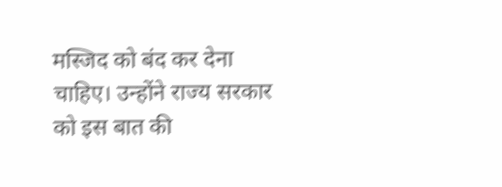मस्जिद को बंद कर देना चाहिए। उन्होंने राज्य सरकार को इस बात की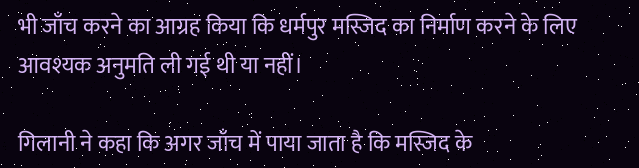भी जाँच करने का आग्रह किया कि धर्मपुर मस्जिद का निर्माण करने के लिए आवश्यक अनुमति ली गई थी या नहीं।

गिलानी ने कहा कि अगर जाँच में पाया जाता है कि मस्जिद के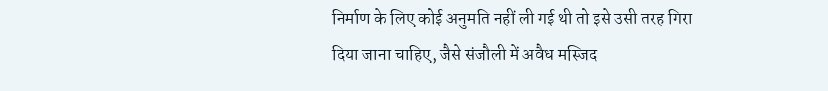निर्माण के लिए कोई अनुमति नहीं ली गई थी तो इसे उसी तरह गिरा दिया जाना चाहिए, जैसे संजौली में अवैध मस्जिद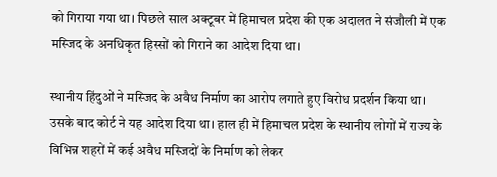को गिराया गया था। पिछले साल अक्टूबर में हिमाचल प्रदेश की एक अदालत ने संजौली में एक मस्जिद के अनधिकृत हिस्सों को गिराने का आदेश दिया था।

स्थानीय हिंदुओं ने मस्जिद के अवैध निर्माण का आरोप लगाते हुए विरोध प्रदर्शन किया था। उसके बाद कोर्ट ने यह आदेश दिया था। हाल ही में हिमाचल प्रदेश के स्थानीय लोगों में राज्य के विभिन्न शहरों में कई अवैध मस्जिदों के निर्माण को लेकर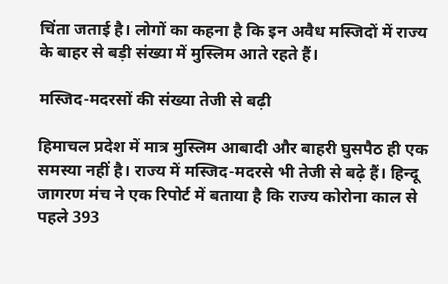चिंता जताई है। लोगों का कहना है कि इन अवैध मस्जिदों में राज्य के बाहर से बड़ी संख्या में मुस्लिम आते रहते हैं।

मस्जिद-मदरसों की संख्या तेजी से बढ़ी

हिमाचल प्रदेश में मात्र मुस्लिम आबादी और बाहरी घुसपैठ ही एक समस्या नहीं है। राज्य में मस्जिद-मदरसे भी तेजी से बढ़े हैं। हिन्दू जागरण मंच ने एक रिपोर्ट में बताया है कि राज्य कोरोना काल से पहले 393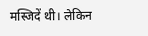मस्जिदें थी। लेकिन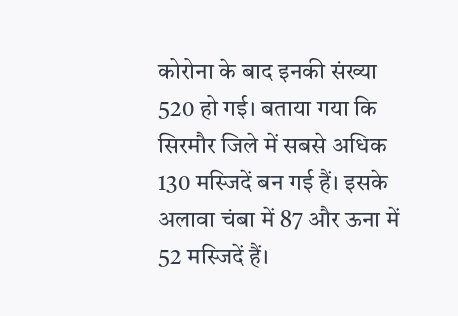कोरोना के बाद इनकी संख्या 520 हो गई। बताया गया कि सिरमौर जिले में सबसे अधिक 130 मस्जिदें बन गई हैं। इसके अलावा चंबा में 87 और ऊना में 52 मस्जिदें हैं।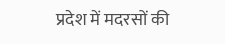प्रदेश में मदरसों की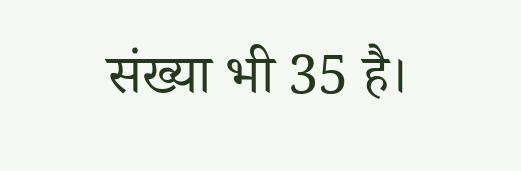संख्या भी 35 है।